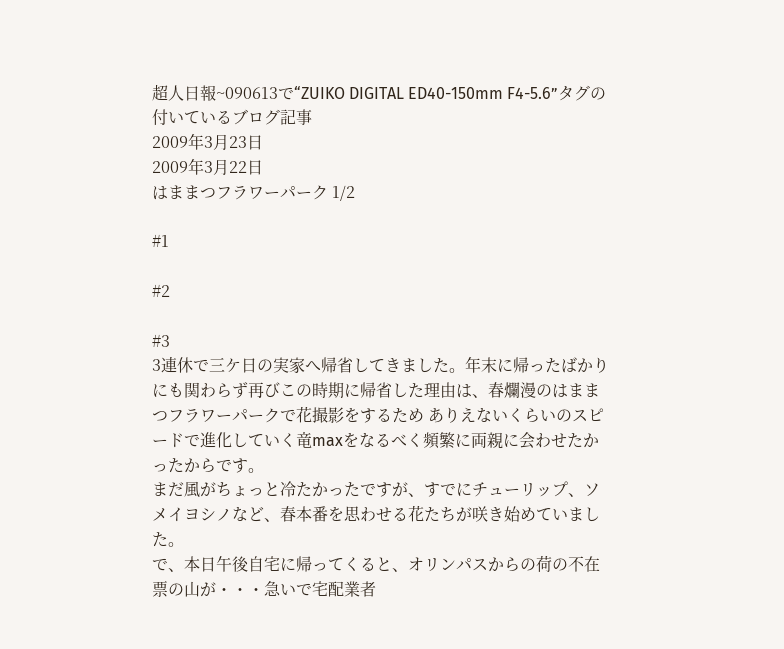超人日報~090613で“ZUIKO DIGITAL ED40-150mm F4-5.6”タグの付いているブログ記事
2009年3月23日
2009年3月22日
はままつフラワーパーク 1/2

#1

#2

#3
3連休で三ケ日の実家へ帰省してきました。年末に帰ったばかりにも関わらず再びこの時期に帰省した理由は、春爛漫のはままつフラワーパークで花撮影をするため ありえないくらいのスピードで進化していく竜maxをなるべく頻繁に両親に会わせたかったからです。
まだ風がちょっと冷たかったですが、すでにチューリップ、ソメイヨシノなど、春本番を思わせる花たちが咲き始めていました。
で、本日午後自宅に帰ってくると、オリンパスからの荷の不在票の山が・・・急いで宅配業者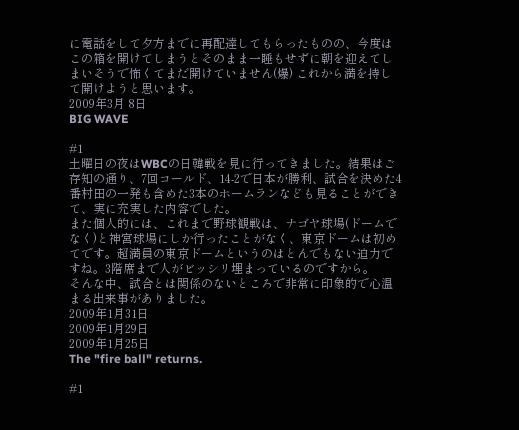に電話をして夕方までに再配達してもらったものの、今度はこの箱を開けてしまうとそのまま一睡もせずに朝を迎えてしまいそうで怖くてまだ開けていません(爆) これから満を持して開けようと思います。
2009年3月 8日
BIG WAVE

#1
土曜日の夜はWBCの日韓戦を見に行ってきました。結果はご存知の通り、7回コールド、14-2で日本が勝利、試合を決めた4番村田の一発も含めた3本のホームランなども見ることができて、実に充実した内容でした。
また個人的には、これまで野球観戦は、ナゴヤ球場(ドームでなく)と神宮球場にしか行ったことがなく、東京ドームは初めてです。超満員の東京ドームというのはとんでもない迫力ですね。3階席まで人がビッシリ埋まっているのですから。
そんな中、試合とは関係のないところで非常に印象的で心温まる出来事がありました。
2009年1月31日
2009年1月29日
2009年1月25日
The "fire ball" returns.

#1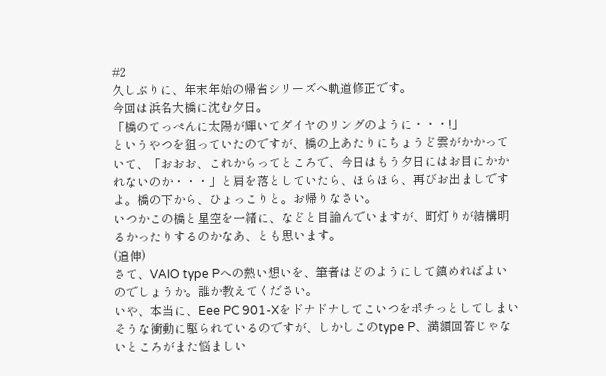#2
久しぶりに、年末年始の帰省シリーズへ軌道修正です。
今回は浜名大橋に沈む夕日。
「橋のてっぺんに太陽が輝いてダイヤのリングのように・・・!」
というやつを狙っていたのですが、橋の上あたりにちょうど雲がかかっていて、「おおお、これからってところで、今日はもう夕日にはお目にかかれないのか・・・」と肩を落としていたら、ほらほら、再びお出ましですよ。橋の下から、ひょっこりと。お帰りなさい。
いつかこの橋と星空を一緒に、などと目論んでいますが、町灯りが結構明るかったりするのかなあ、とも思います。
(追伸)
さて、VAIO type Pへの熱い想いを、筆者はどのようにして鎮めればよいのでしょうか。誰か教えてください。
いや、本当に、Eee PC 901-Xをドナドナしてこいつをポチっとしてしまいそうな衝動に駆られているのですが、しかしこのtype P、満額回答じゃないところがまた悩ましい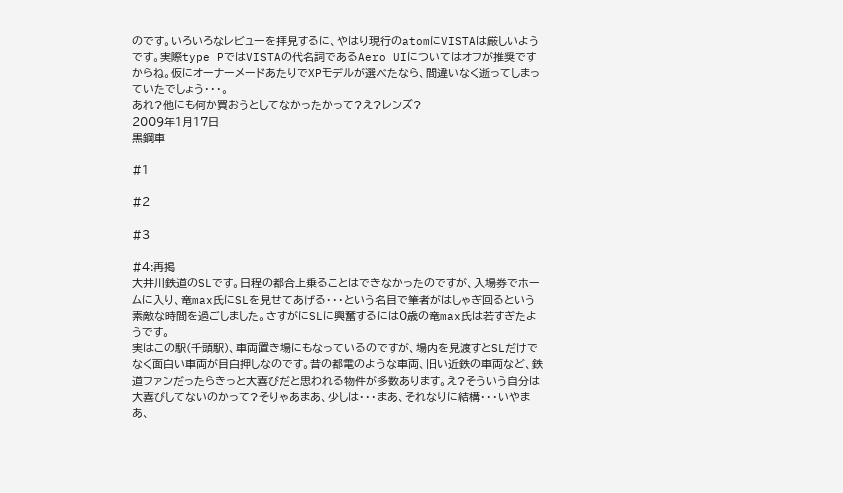のです。いろいろなレビューを拝見するに、やはり現行のatomにVISTAは厳しいようです。実際type PではVISTAの代名詞であるAero UIについてはオフが推奨ですからね。仮にオーナーメードあたりでXPモデルが選べたなら、間違いなく逝ってしまっていたでしょう・・・。
あれ?他にも何か買おうとしてなかったかって?え?レンズ?
2009年1月17日
黒鋼車

#1

#2

#3

#4:再掲
大井川鉄道のSLです。日程の都合上乗ることはできなかったのですが、入場券でホームに入り、竜max氏にSLを見せてあげる・・・という名目で筆者がはしゃぎ回るという素敵な時間を過ごしました。さすがにSLに興奮するには0歳の竜max氏は若すぎたようです。
実はこの駅(千頭駅)、車両置き場にもなっているのですが、場内を見渡すとSLだけでなく面白い車両が目白押しなのです。昔の都電のような車両、旧い近鉄の車両など、鉄道ファンだったらきっと大喜びだと思われる物件が多数あります。え?そういう自分は大喜びしてないのかって?そりゃあまあ、少しは・・・まあ、それなりに結構・・・いやまあ、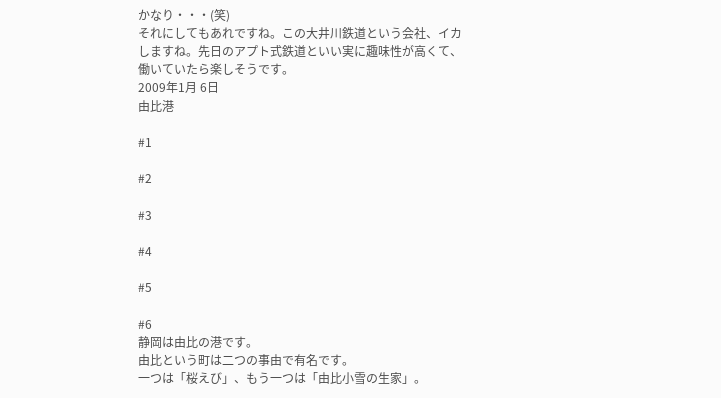かなり・・・(笑)
それにしてもあれですね。この大井川鉄道という会社、イカしますね。先日のアプト式鉄道といい実に趣味性が高くて、働いていたら楽しそうです。
2009年1月 6日
由比港

#1

#2

#3

#4

#5

#6
静岡は由比の港です。
由比という町は二つの事由で有名です。
一つは「桜えび」、もう一つは「由比小雪の生家」。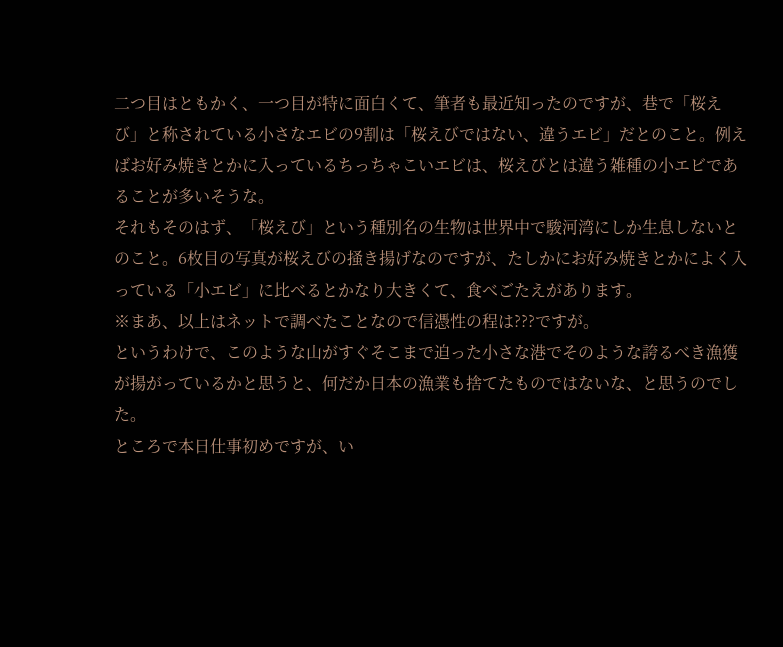二つ目はともかく、一つ目が特に面白くて、筆者も最近知ったのですが、巷で「桜えび」と称されている小さなエビの9割は「桜えびではない、違うエビ」だとのこと。例えばお好み焼きとかに入っているちっちゃこいエビは、桜えびとは違う雑種の小エビであることが多いそうな。
それもそのはず、「桜えび」という種別名の生物は世界中で駿河湾にしか生息しないとのこと。6枚目の写真が桜えびの掻き揚げなのですが、たしかにお好み焼きとかによく入っている「小エビ」に比べるとかなり大きくて、食べごたえがあります。
※まあ、以上はネットで調べたことなので信憑性の程は???ですが。
というわけで、このような山がすぐそこまで迫った小さな港でそのような誇るべき漁獲が揚がっているかと思うと、何だか日本の漁業も捨てたものではないな、と思うのでした。
ところで本日仕事初めですが、い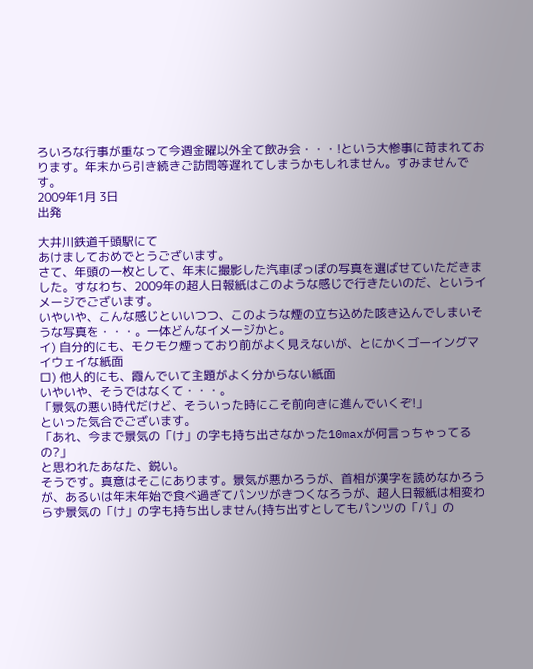ろいろな行事が重なって今週金曜以外全て飲み会・・・!という大惨事に苛まれております。年末から引き続きご訪問等遅れてしまうかもしれません。すみませんです。
2009年1月 3日
出発

大井川鉄道千頭駅にて
あけましておめでとうございます。
さて、年頭の一枚として、年末に撮影した汽車ぽっぽの写真を選ばせていただきました。すなわち、2009年の超人日報紙はこのような感じで行きたいのだ、というイメージでございます。
いやいや、こんな感じといいつつ、このような煙の立ち込めた咳き込んでしまいそうな写真を・・・。一体どんなイメージかと。
イ) 自分的にも、モクモク煙っており前がよく見えないが、とにかくゴーイングマイウェイな紙面
ロ) 他人的にも、霞んでいて主題がよく分からない紙面
いやいや、そうではなくて・・・。
「景気の悪い時代だけど、そういった時にこそ前向きに進んでいくぞ!」
といった気合でございます。
「あれ、今まで景気の「け」の字も持ち出さなかった10maxが何言っちゃってるの?」
と思われたあなた、鋭い。
そうです。真意はそこにあります。景気が悪かろうが、首相が漢字を読めなかろうが、あるいは年末年始で食べ過ぎてパンツがきつくなろうが、超人日報紙は相変わらず景気の「け」の字も持ち出しません(持ち出すとしてもパンツの「パ」の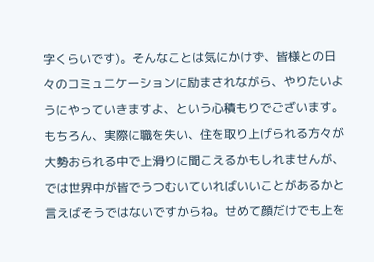字くらいです)。そんなことは気にかけず、皆様との日々のコミュニケーションに励まされながら、やりたいようにやっていきますよ、という心積もりでございます。
もちろん、実際に職を失い、住を取り上げられる方々が大勢おられる中で上滑りに聞こえるかもしれませんが、では世界中が皆でうつむいていればいいことがあるかと言えばそうではないですからね。せめて顔だけでも上を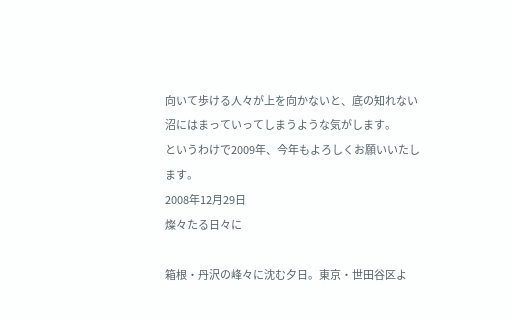向いて歩ける人々が上を向かないと、底の知れない沼にはまっていってしまうような気がします。
というわけで2009年、今年もよろしくお願いいたします。
2008年12月29日
燦々たる日々に

箱根・丹沢の峰々に沈む夕日。東京・世田谷区よ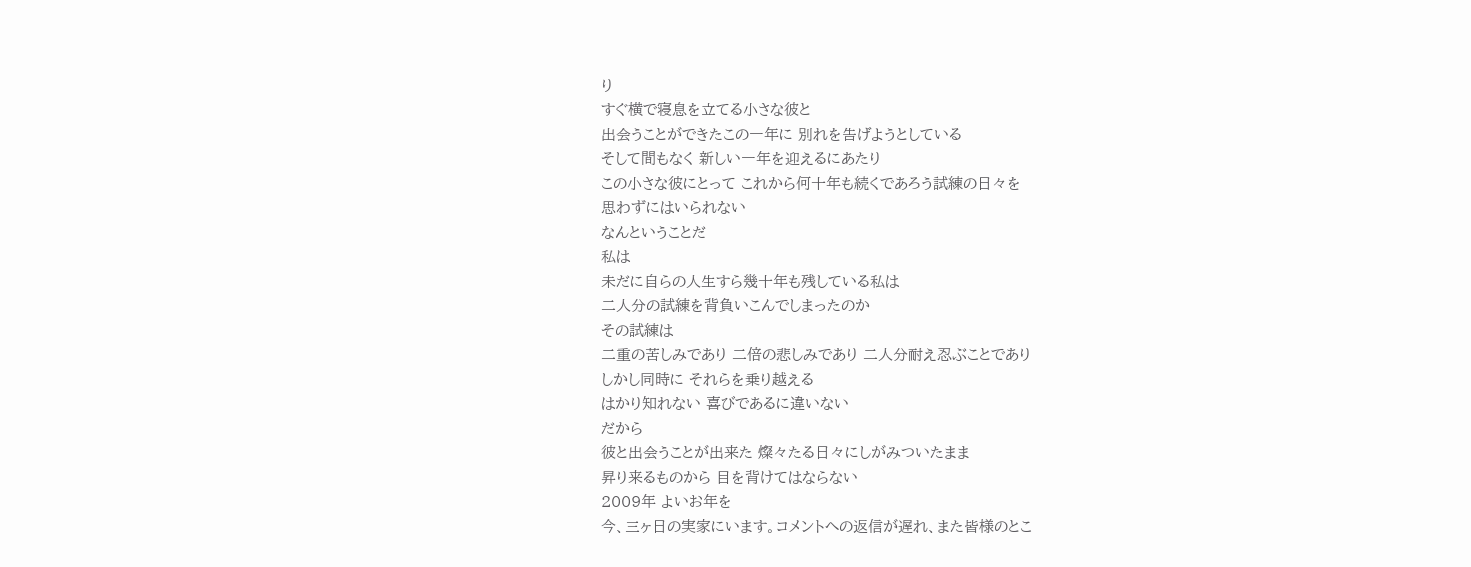り
すぐ横で寝息を立てる小さな彼と
出会うことができたこの一年に 別れを告げようとしている
そして間もなく 新しい一年を迎えるにあたり
この小さな彼にとって これから何十年も続くであろう試練の日々を
思わずにはいられない
なんということだ
私は
未だに自らの人生すら幾十年も残している私は
二人分の試練を背負いこんでしまったのか
その試練は
二重の苦しみであり 二倍の悲しみであり 二人分耐え忍ぶことであり
しかし同時に それらを乗り越える
はかり知れない 喜びであるに違いない
だから
彼と出会うことが出来た 燦々たる日々にしがみついたまま
昇り来るものから 目を背けてはならない
2009年 よいお年を
今、三ヶ日の実家にいます。コメントへの返信が遅れ、また皆様のとこ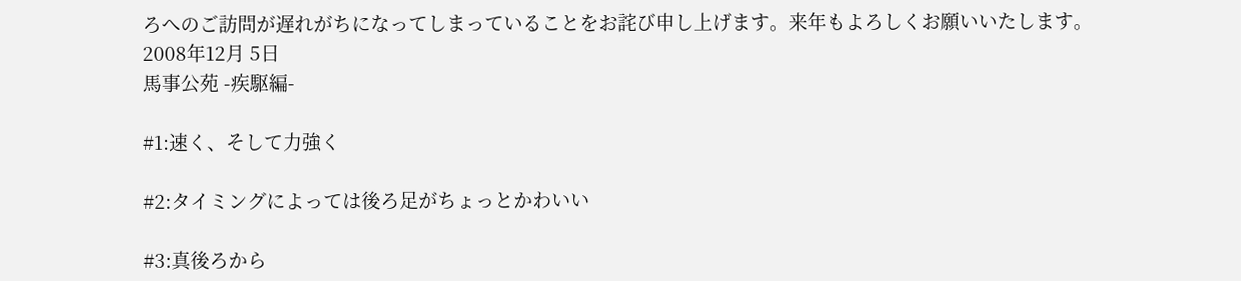ろへのご訪問が遅れがちになってしまっていることをお詫び申し上げます。来年もよろしくお願いいたします。
2008年12月 5日
馬事公苑 -疾駆編-

#1:速く、そして力強く

#2:タイミングによっては後ろ足がちょっとかわいい

#3:真後ろから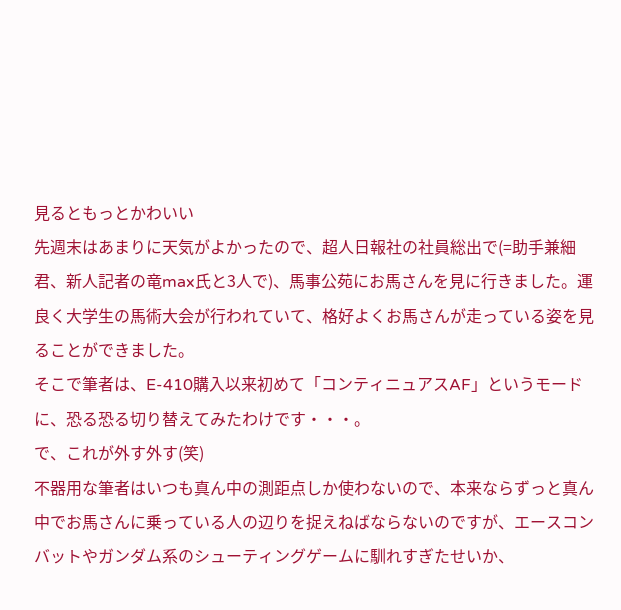見るともっとかわいい
先週末はあまりに天気がよかったので、超人日報社の社員総出で(=助手兼細君、新人記者の竜max氏と3人で)、馬事公苑にお馬さんを見に行きました。運良く大学生の馬術大会が行われていて、格好よくお馬さんが走っている姿を見ることができました。
そこで筆者は、E-410購入以来初めて「コンティニュアスAF」というモードに、恐る恐る切り替えてみたわけです・・・。
で、これが外す外す(笑)
不器用な筆者はいつも真ん中の測距点しか使わないので、本来ならずっと真ん中でお馬さんに乗っている人の辺りを捉えねばならないのですが、エースコンバットやガンダム系のシューティングゲームに馴れすぎたせいか、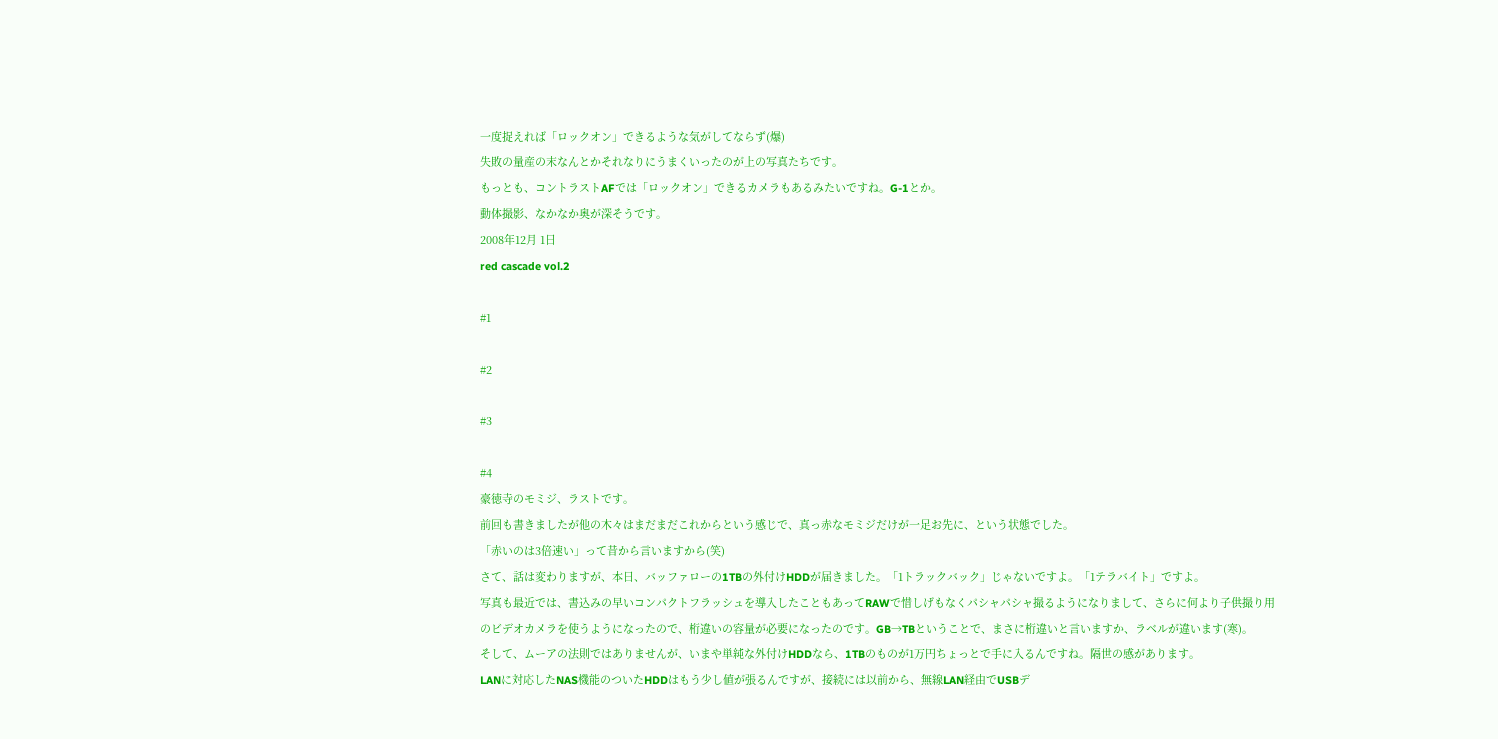一度捉えれば「ロックオン」できるような気がしてならず(爆)
失敗の量産の末なんとかそれなりにうまくいったのが上の写真たちです。
もっとも、コントラストAFでは「ロックオン」できるカメラもあるみたいですね。G-1とか。
動体撮影、なかなか奥が深そうです。
2008年12月 1日
red cascade vol.2

#1

#2

#3

#4
豪徳寺のモミジ、ラストです。
前回も書きましたが他の木々はまだまだこれからという感じで、真っ赤なモミジだけが一足お先に、という状態でした。
「赤いのは3倍速い」って昔から言いますから(笑)
さて、話は変わりますが、本日、バッファローの1TBの外付けHDDが届きました。「1トラックバック」じゃないですよ。「1テラバイト」ですよ。
写真も最近では、書込みの早いコンパクトフラッシュを導入したこともあってRAWで惜しげもなくパシャパシャ撮るようになりまして、さらに何より子供撮り用のビデオカメラを使うようになったので、桁違いの容量が必要になったのです。GB→TBということで、まさに桁違いと言いますか、ラベルが違います(寒)。
そして、ムーアの法則ではありませんが、いまや単純な外付けHDDなら、1TBのものが1万円ちょっとで手に入るんですね。隔世の感があります。
LANに対応したNAS機能のついたHDDはもう少し値が張るんですが、接続には以前から、無線LAN経由でUSBデ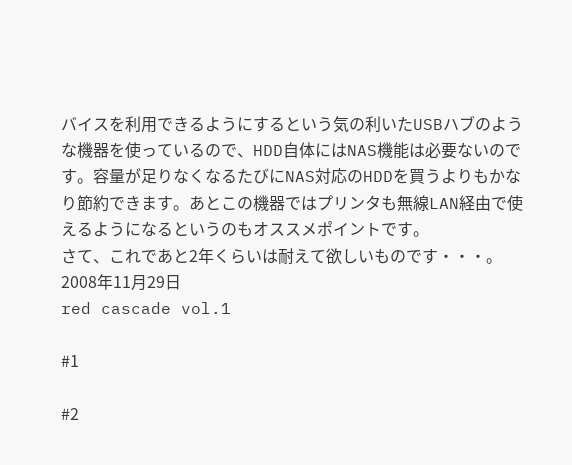バイスを利用できるようにするという気の利いたUSBハブのような機器を使っているので、HDD自体にはNAS機能は必要ないのです。容量が足りなくなるたびにNAS対応のHDDを買うよりもかなり節約できます。あとこの機器ではプリンタも無線LAN経由で使えるようになるというのもオススメポイントです。
さて、これであと2年くらいは耐えて欲しいものです・・・。
2008年11月29日
red cascade vol.1

#1

#2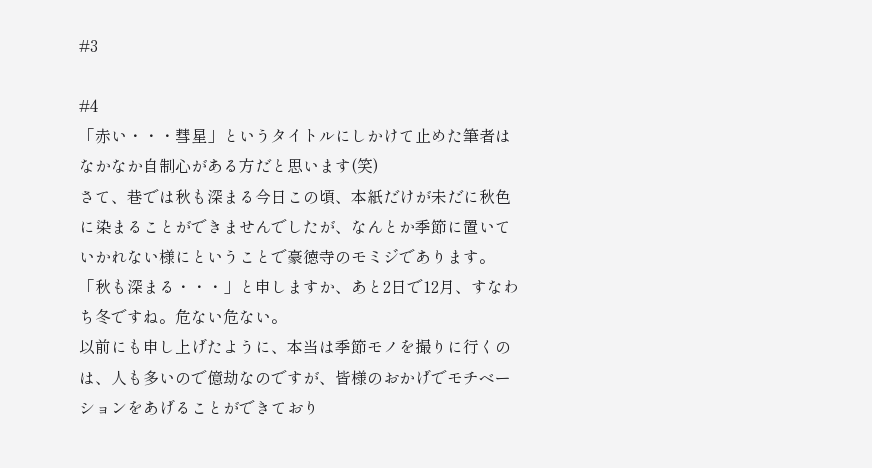#3

#4
「赤い・・・彗星」というタイトルにしかけて止めた筆者はなかなか自制心がある方だと思います(笑)
さて、巷では秋も深まる今日この頃、本紙だけが未だに秋色に染まることができませんでしたが、なんとか季節に置いていかれない様にということで豪徳寺のモミジであります。
「秋も深まる・・・」と申しますか、あと2日で12月、すなわち冬ですね。危ない危ない。
以前にも申し上げたように、本当は季節モノを撮りに行くのは、人も多いので億劫なのですが、皆様のおかげでモチベーションをあげることができており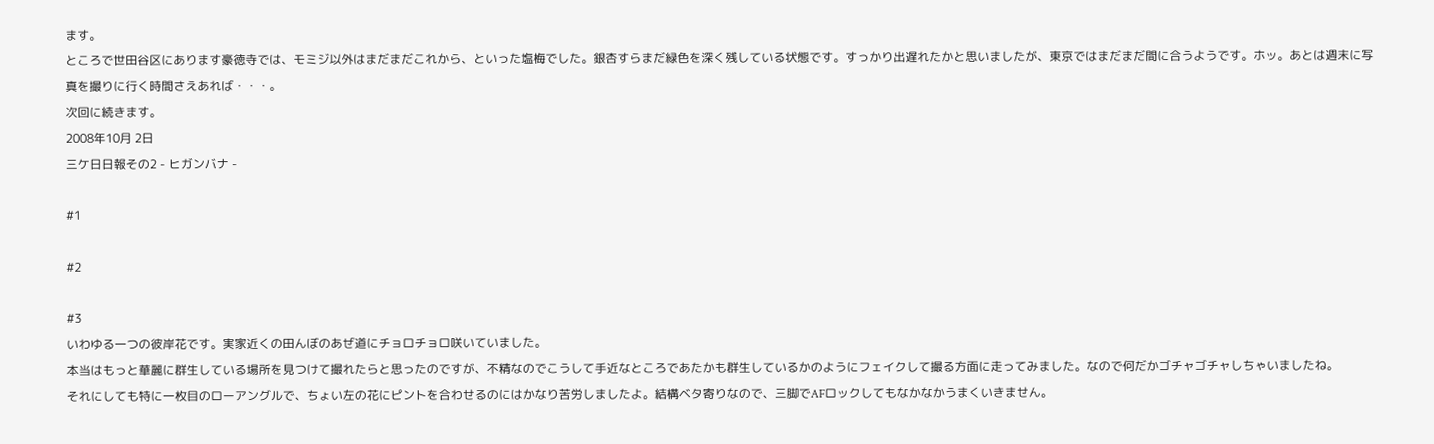ます。
ところで世田谷区にあります豪徳寺では、モミジ以外はまだまだこれから、といった塩梅でした。銀杏すらまだ緑色を深く残している状態です。すっかり出遅れたかと思いましたが、東京ではまだまだ間に合うようです。ホッ。あとは週末に写真を撮りに行く時間さえあれば・・・。
次回に続きます。
2008年10月 2日
三ケ日日報その2 - ヒガンバナ -

#1

#2

#3
いわゆる一つの彼岸花です。実家近くの田んぼのあぜ道にチョロチョロ咲いていました。
本当はもっと華麗に群生している場所を見つけて撮れたらと思ったのですが、不精なのでこうして手近なところであたかも群生しているかのようにフェイクして撮る方面に走ってみました。なので何だかゴチャゴチャしちゃいましたね。
それにしても特に一枚目のローアングルで、ちょい左の花にピントを合わせるのにはかなり苦労しましたよ。結構ベタ寄りなので、三脚でAFロックしてもなかなかうまくいきません。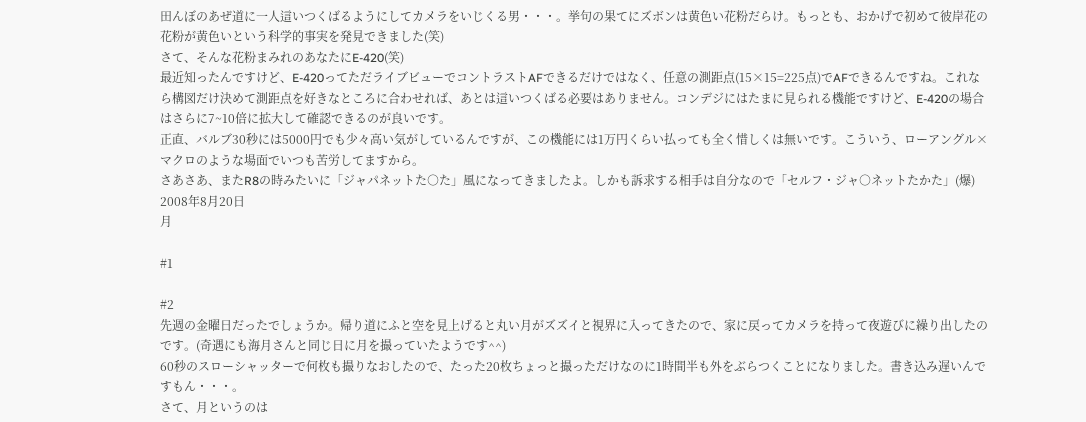田んぼのあぜ道に一人這いつくばるようにしてカメラをいじくる男・・・。挙句の果てにズボンは黄色い花粉だらけ。もっとも、おかげで初めて彼岸花の花粉が黄色いという科学的事実を発見できました(笑)
さて、そんな花粉まみれのあなたにE-420(笑)
最近知ったんですけど、E-420ってただライブビューでコントラストAFできるだけではなく、任意の測距点(15×15=225点)でAFできるんですね。これなら構図だけ決めて測距点を好きなところに合わせれば、あとは這いつくばる必要はありません。コンデジにはたまに見られる機能ですけど、E-420の場合はさらに7~10倍に拡大して確認できるのが良いです。
正直、バルブ30秒には5000円でも少々高い気がしているんですが、この機能には1万円くらい払っても全く惜しくは無いです。こういう、ローアングル×マクロのような場面でいつも苦労してますから。
さあさあ、またR8の時みたいに「ジャパネットた○た」風になってきましたよ。しかも訴求する相手は自分なので「セルフ・ジャ○ネットたかた」(爆)
2008年8月20日
月

#1

#2
先週の金曜日だったでしょうか。帰り道にふと空を見上げると丸い月がズズイと視界に入ってきたので、家に戻ってカメラを持って夜遊びに繰り出したのです。(奇遇にも海月さんと同じ日に月を撮っていたようです^^)
60秒のスローシャッターで何枚も撮りなおしたので、たった20枚ちょっと撮っただけなのに1時間半も外をぶらつくことになりました。書き込み遅いんですもん・・・。
さて、月というのは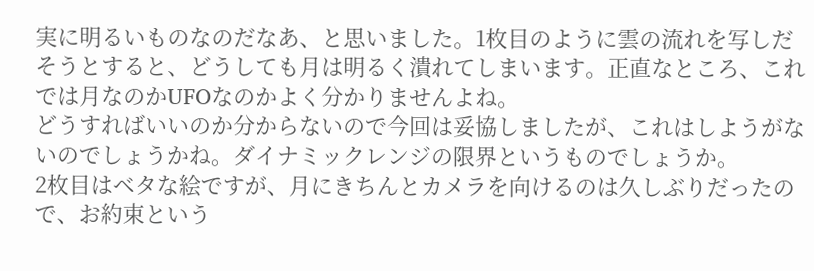実に明るいものなのだなあ、と思いました。1枚目のように雲の流れを写しだそうとすると、どうしても月は明るく潰れてしまいます。正直なところ、これでは月なのかUFOなのかよく分かりませんよね。
どうすればいいのか分からないので今回は妥協しましたが、これはしようがないのでしょうかね。ダイナミックレンジの限界というものでしょうか。
2枚目はベタな絵ですが、月にきちんとカメラを向けるのは久しぶりだったので、お約束という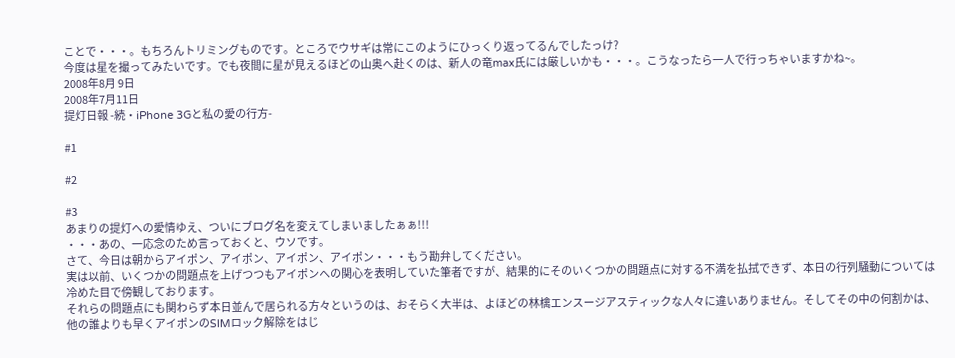ことで・・・。もちろんトリミングものです。ところでウサギは常にこのようにひっくり返ってるんでしたっけ?
今度は星を撮ってみたいです。でも夜間に星が見えるほどの山奥へ赴くのは、新人の竜max氏には厳しいかも・・・。こうなったら一人で行っちゃいますかね~。
2008年8月 9日
2008年7月11日
提灯日報 -続・iPhone 3Gと私の愛の行方-

#1

#2

#3
あまりの提灯への愛情ゆえ、ついにブログ名を変えてしまいましたぁぁ!!!
・・・あの、一応念のため言っておくと、ウソです。
さて、今日は朝からアイポン、アイポン、アイポン、アイポン・・・もう勘弁してください。
実は以前、いくつかの問題点を上げつつもアイポンへの関心を表明していた筆者ですが、結果的にそのいくつかの問題点に対する不満を払拭できず、本日の行列騒動については冷めた目で傍観しております。
それらの問題点にも関わらず本日並んで居られる方々というのは、おそらく大半は、よほどの林檎エンスージアスティックな人々に違いありません。そしてその中の何割かは、他の誰よりも早くアイポンのSIMロック解除をはじ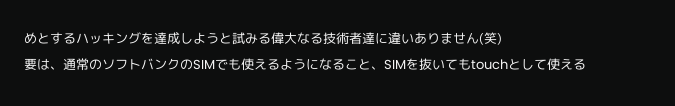めとするハッキングを達成しようと試みる偉大なる技術者達に違いありません(笑)
要は、通常のソフトバンクのSIMでも使えるようになること、SIMを抜いてもtouchとして使える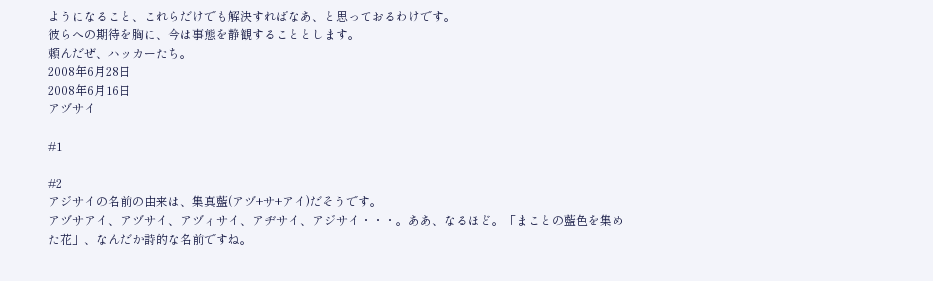ようになること、これらだけでも解決すればなあ、と思っておるわけです。
彼らへの期待を胸に、今は事態を静観することとします。
頼んだぜ、ハッカーたち。
2008年6月28日
2008年6月16日
アヅサイ

#1

#2
アジサイの名前の由来は、集真藍(アヅ+サ+アイ)だそうです。
アヅサアイ、アヅサイ、アヅィサイ、アヂサイ、アジサイ・・・。ああ、なるほど。「まことの藍色を集めた花」、なんだか詩的な名前ですね。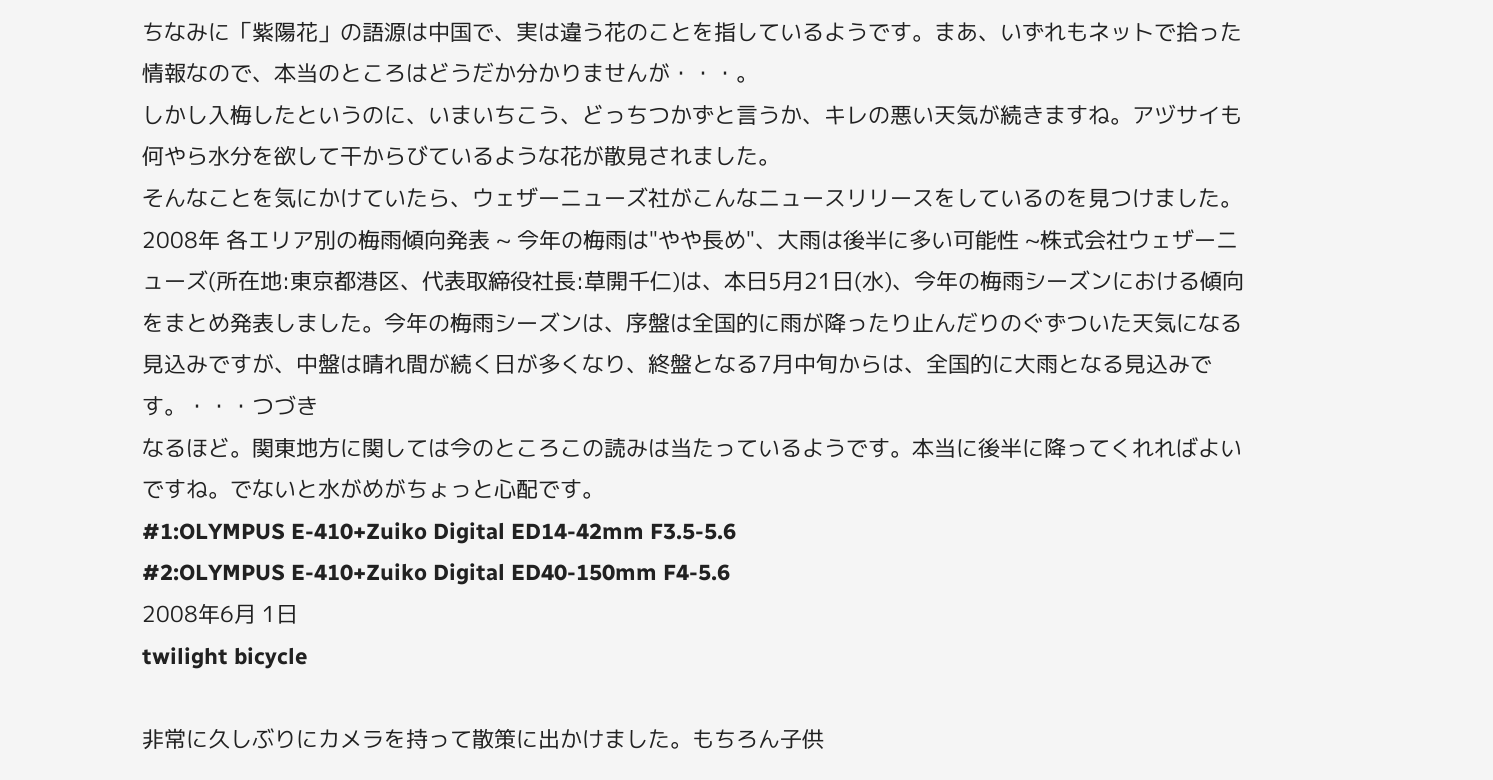ちなみに「紫陽花」の語源は中国で、実は違う花のことを指しているようです。まあ、いずれもネットで拾った情報なので、本当のところはどうだか分かりませんが・・・。
しかし入梅したというのに、いまいちこう、どっちつかずと言うか、キレの悪い天気が続きますね。アヅサイも何やら水分を欲して干からびているような花が散見されました。
そんなことを気にかけていたら、ウェザーニューズ社がこんなニュースリリースをしているのを見つけました。
2008年 各エリア別の梅雨傾向発表 ~ 今年の梅雨は"やや長め"、大雨は後半に多い可能性 ~株式会社ウェザーニューズ(所在地:東京都港区、代表取締役社長:草開千仁)は、本日5月21日(水)、今年の梅雨シーズンにおける傾向をまとめ発表しました。今年の梅雨シーズンは、序盤は全国的に雨が降ったり止んだりのぐずついた天気になる見込みですが、中盤は晴れ間が続く日が多くなり、終盤となる7月中旬からは、全国的に大雨となる見込みです。・・・つづき
なるほど。関東地方に関しては今のところこの読みは当たっているようです。本当に後半に降ってくれればよいですね。でないと水がめがちょっと心配です。
#1:OLYMPUS E-410+Zuiko Digital ED14-42mm F3.5-5.6
#2:OLYMPUS E-410+Zuiko Digital ED40-150mm F4-5.6
2008年6月 1日
twilight bicycle

非常に久しぶりにカメラを持って散策に出かけました。もちろん子供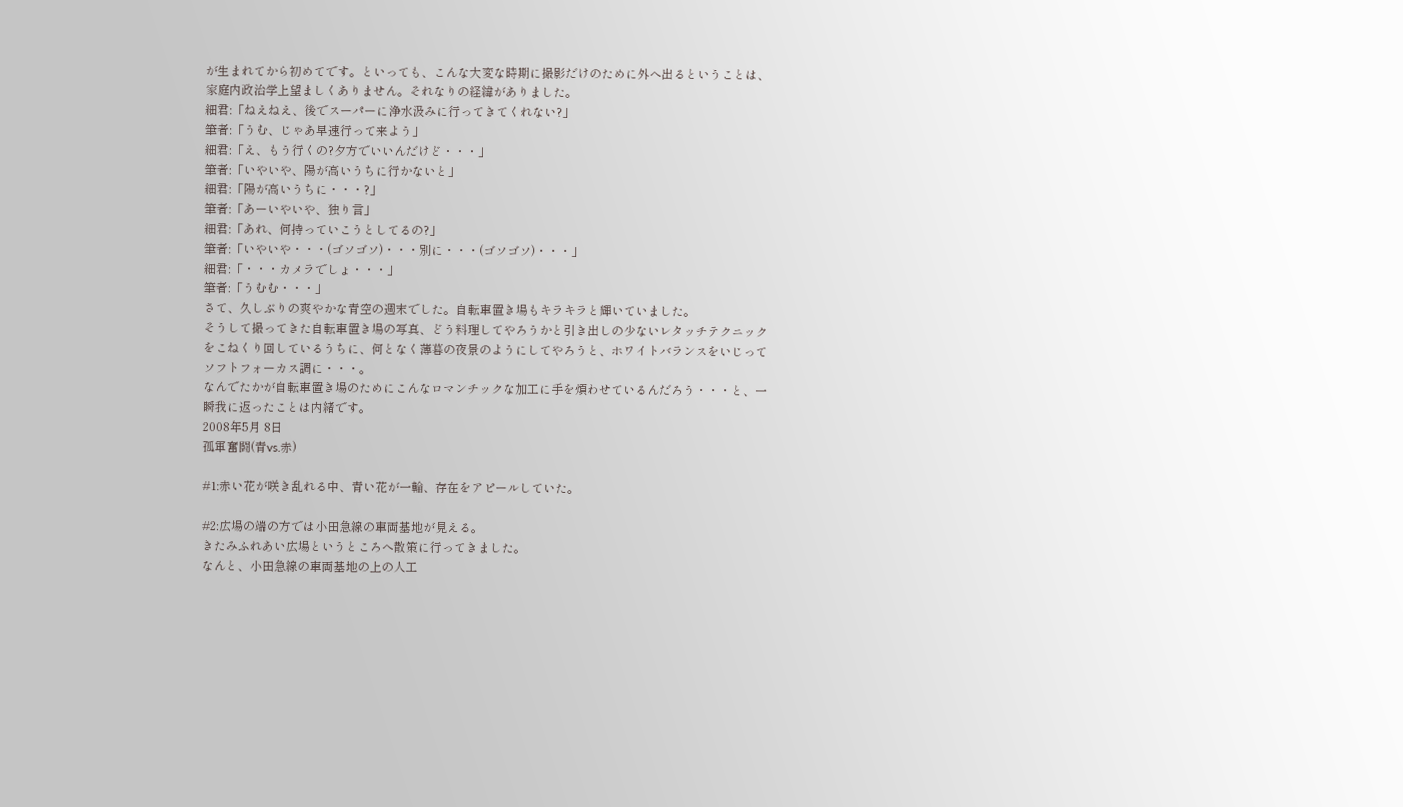が生まれてから初めてです。といっても、こんな大変な時期に撮影だけのために外へ出るということは、家庭内政治学上望ましくありません。それなりの経緯がありました。
細君:「ねえねえ、後でスーパーに浄水汲みに行ってきてくれない?」
筆者:「うむ、じゃあ早速行って来よう」
細君:「え、もう行くの?夕方でいいんだけど・・・」
筆者:「いやいや、陽が高いうちに行かないと」
細君:「陽が高いうちに・・・?」
筆者:「あーいやいや、独り言」
細君:「あれ、何持っていこうとしてるの?」
筆者:「いやいや・・・(ゴソゴソ)・・・別に・・・(ゴソゴソ)・・・」
細君:「・・・カメラでしょ・・・」
筆者:「うむむ・・・」
さて、久しぶりの爽やかな青空の週末でした。自転車置き場もキラキラと輝いていました。
そうして撮ってきた自転車置き場の写真、どう料理してやろうかと引き出しの少ないレタッチテクニックをこねくり回しているうちに、何となく薄暮の夜景のようにしてやろうと、ホワイトバランスをいじってソフトフォーカス調に・・・。
なんでたかが自転車置き場のためにこんなロマンチックな加工に手を煩わせているんだろう・・・と、一瞬我に返ったことは内緒です。
2008年5月 8日
孤軍奮闘(青vs.赤)

#1:赤い花が咲き乱れる中、青い花が一輪、存在をアピールしていた。

#2:広場の端の方では小田急線の車両基地が見える。
きたみふれあい広場というところへ散策に行ってきました。
なんと、小田急線の車両基地の上の人工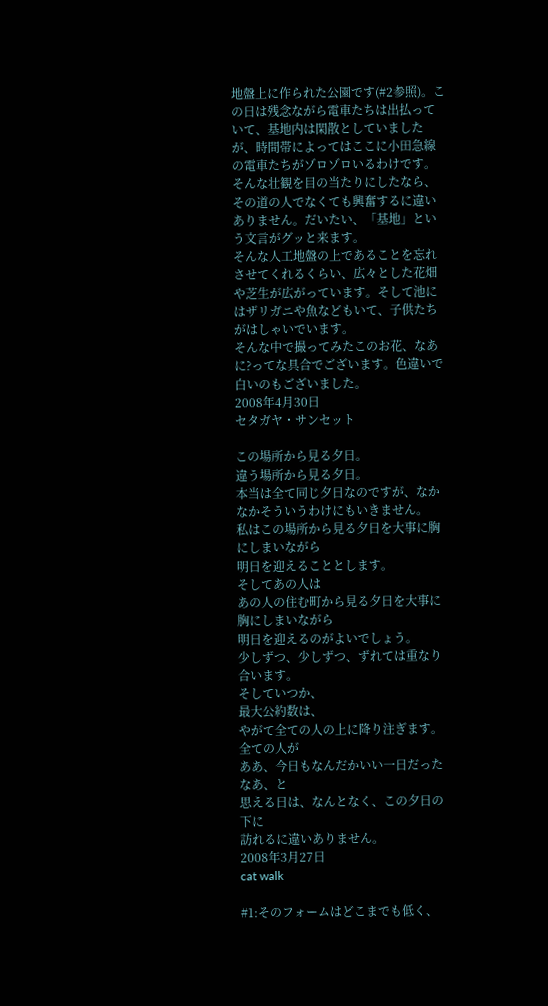地盤上に作られた公園です(#2参照)。この日は残念ながら電車たちは出払っていて、基地内は閑散としていましたが、時間帯によってはここに小田急線の電車たちがゾロゾロいるわけです。そんな壮観を目の当たりにしたなら、その道の人でなくても興奮するに違いありません。だいたい、「基地」という文言がグッと来ます。
そんな人工地盤の上であることを忘れさせてくれるくらい、広々とした花畑や芝生が広がっています。そして池にはザリガニや魚などもいて、子供たちがはしゃいでいます。
そんな中で撮ってみたこのお花、なあに?ってな具合でございます。色違いで白いのもございました。
2008年4月30日
セタガヤ・サンセット

この場所から見る夕日。
違う場所から見る夕日。
本当は全て同じ夕日なのですが、なかなかそういうわけにもいきません。
私はこの場所から見る夕日を大事に胸にしまいながら
明日を迎えることとします。
そしてあの人は
あの人の住む町から見る夕日を大事に胸にしまいながら
明日を迎えるのがよいでしょう。
少しずつ、少しずつ、ずれては重なり合います。
そしていつか、
最大公約数は、
やがて全ての人の上に降り注ぎます。
全ての人が
ああ、今日もなんだかいい一日だったなあ、と
思える日は、なんとなく、この夕日の下に
訪れるに違いありません。
2008年3月27日
cat walk

#1:そのフォームはどこまでも低く、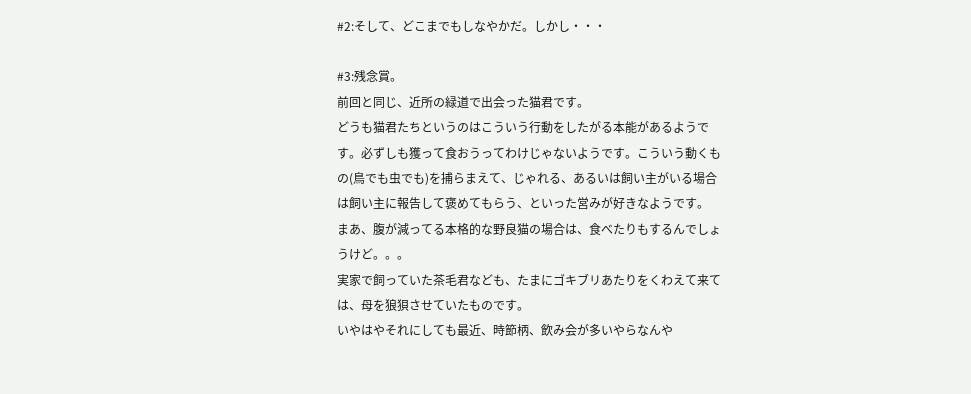#2:そして、どこまでもしなやかだ。しかし・・・

#3:残念賞。
前回と同じ、近所の緑道で出会った猫君です。
どうも猫君たちというのはこういう行動をしたがる本能があるようです。必ずしも獲って食おうってわけじゃないようです。こういう動くもの(鳥でも虫でも)を捕らまえて、じゃれる、あるいは飼い主がいる場合は飼い主に報告して褒めてもらう、といった営みが好きなようです。
まあ、腹が減ってる本格的な野良猫の場合は、食べたりもするんでしょうけど。。。
実家で飼っていた茶毛君なども、たまにゴキブリあたりをくわえて来ては、母を狼狽させていたものです。
いやはやそれにしても最近、時節柄、飲み会が多いやらなんや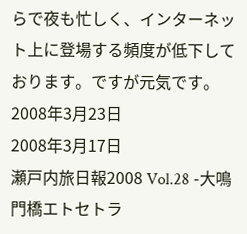らで夜も忙しく、インターネット上に登場する頻度が低下しております。ですが元気です。
2008年3月23日
2008年3月17日
瀬戸内旅日報2008 Vol.28 -大鳴門橋エトセトラ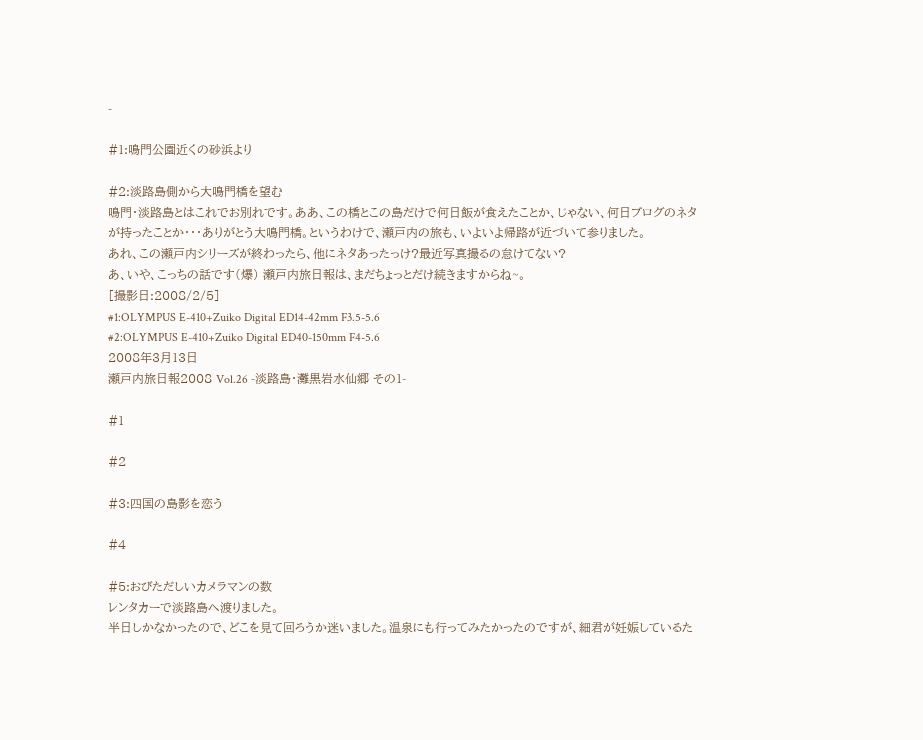-

#1:鳴門公園近くの砂浜より

#2:淡路島側から大鳴門橋を望む
鳴門・淡路島とはこれでお別れです。ああ、この橋とこの島だけで何日飯が食えたことか、じゃない、何日ブログのネタが持ったことか・・・ありがとう大鳴門橋。というわけで、瀬戸内の旅も、いよいよ帰路が近づいて参りました。
あれ、この瀬戸内シリーズが終わったら、他にネタあったっけ?最近写真撮るの怠けてない?
あ、いや、こっちの話です(爆) 瀬戸内旅日報は、まだちょっとだけ続きますからね~。
[撮影日:2008/2/5]
#1:OLYMPUS E-410+Zuiko Digital ED14-42mm F3.5-5.6
#2:OLYMPUS E-410+Zuiko Digital ED40-150mm F4-5.6
2008年3月13日
瀬戸内旅日報2008 Vol.26 -淡路島・灘黒岩水仙郷 その1-

#1

#2

#3:四国の島影を恋う

#4

#5:おびただしいカメラマンの数
レンタカーで淡路島へ渡りました。
半日しかなかったので、どこを見て回ろうか迷いました。温泉にも行ってみたかったのですが、細君が妊娠しているた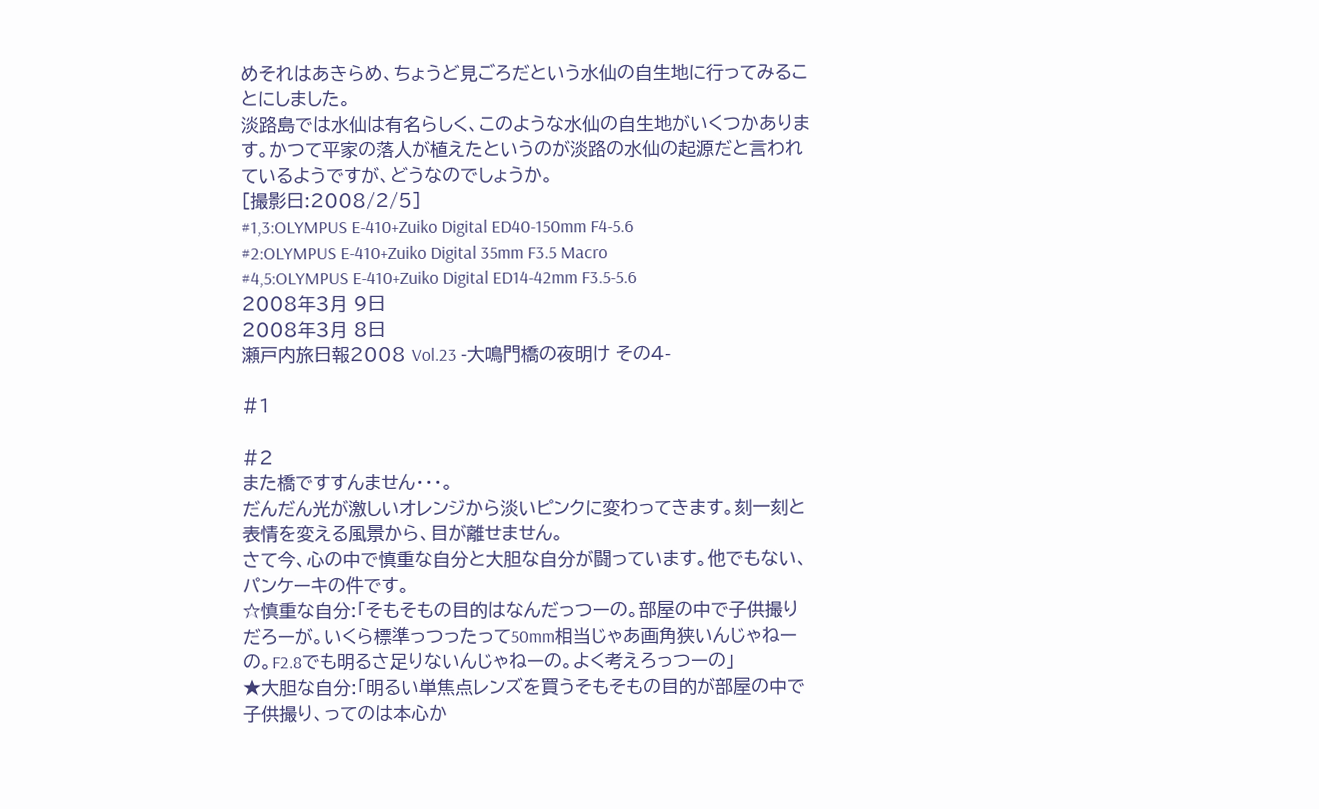めそれはあきらめ、ちょうど見ごろだという水仙の自生地に行ってみることにしました。
淡路島では水仙は有名らしく、このような水仙の自生地がいくつかあります。かつて平家の落人が植えたというのが淡路の水仙の起源だと言われているようですが、どうなのでしょうか。
[撮影日:2008/2/5]
#1,3:OLYMPUS E-410+Zuiko Digital ED40-150mm F4-5.6
#2:OLYMPUS E-410+Zuiko Digital 35mm F3.5 Macro
#4,5:OLYMPUS E-410+Zuiko Digital ED14-42mm F3.5-5.6
2008年3月 9日
2008年3月 8日
瀬戸内旅日報2008 Vol.23 -大鳴門橋の夜明け その4-

#1

#2
また橋ですすんません・・・。
だんだん光が激しいオレンジから淡いピンクに変わってきます。刻一刻と表情を変える風景から、目が離せません。
さて今、心の中で慎重な自分と大胆な自分が闘っています。他でもない、パンケーキの件です。
☆慎重な自分:「そもそもの目的はなんだっつーの。部屋の中で子供撮りだろーが。いくら標準っつったって50mm相当じゃあ画角狭いんじゃねーの。F2.8でも明るさ足りないんじゃねーの。よく考えろっつーの」
★大胆な自分:「明るい単焦点レンズを買うそもそもの目的が部屋の中で子供撮り、ってのは本心か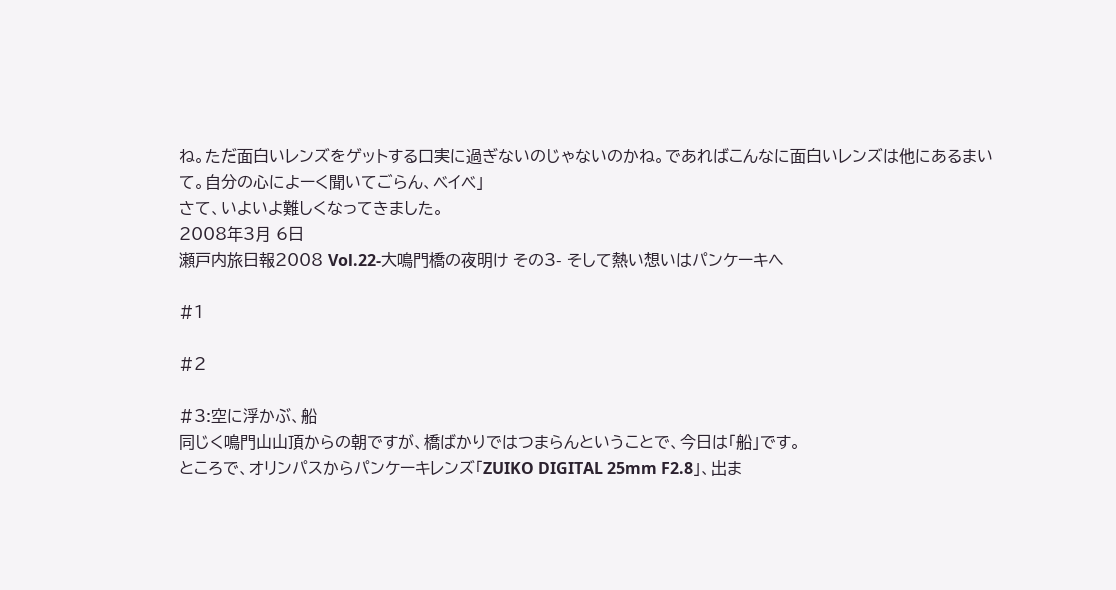ね。ただ面白いレンズをゲットする口実に過ぎないのじゃないのかね。であればこんなに面白いレンズは他にあるまいて。自分の心によーく聞いてごらん、ベイベ」
さて、いよいよ難しくなってきました。
2008年3月 6日
瀬戸内旅日報2008 Vol.22-大鳴門橋の夜明け その3- そして熱い想いはパンケーキへ

#1

#2

#3:空に浮かぶ、船
同じく鳴門山山頂からの朝ですが、橋ばかりではつまらんということで、今日は「船」です。
ところで、オリンパスからパンケーキレンズ「ZUIKO DIGITAL 25mm F2.8」、出ま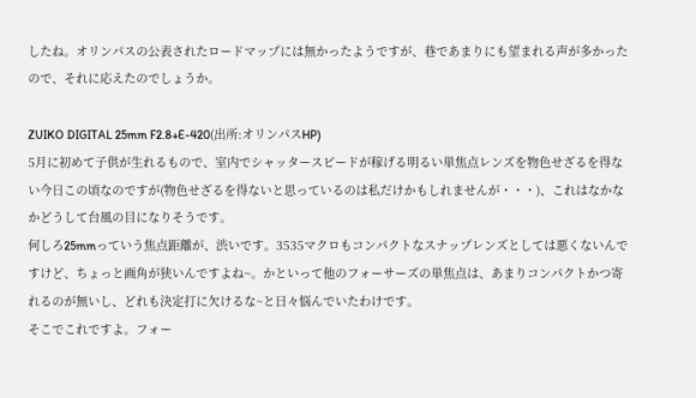したね。オリンパスの公表されたロードマップには無かったようですが、巷であまりにも望まれる声が多かったので、それに応えたのでしょうか。

ZUIKO DIGITAL 25mm F2.8+E-420(出所:オリンパスHP)
5月に初めて子供が生れるもので、室内でシャッタースピードが稼げる明るい単焦点レンズを物色せざるを得ない今日この頃なのですが(物色せざるを得ないと思っているのは私だけかもしれませんが・・・)、これはなかなかどうして台風の目になりそうです。
何しろ25mmっていう焦点距離が、渋いです。3535マクロもコンパクトなスナップレンズとしては悪くないんですけど、ちょっと画角が狭いんですよね~。かといって他のフォーサーズの単焦点は、あまりコンパクトかつ寄れるのが無いし、どれも決定打に欠けるな~と日々悩んでいたわけです。
そこでこれですよ。フォー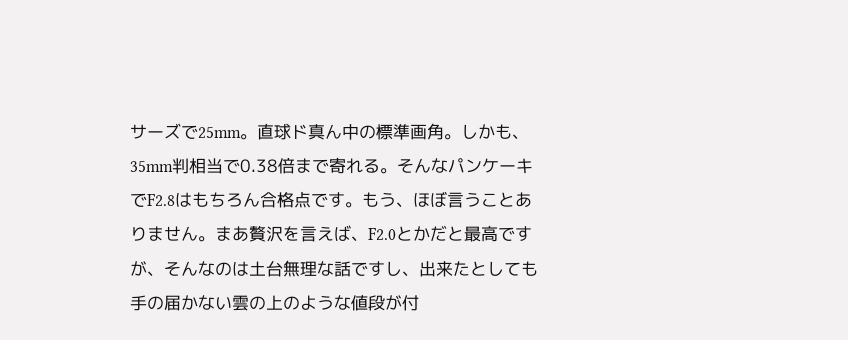サーズで25mm。直球ド真ん中の標準画角。しかも、35mm判相当で0.38倍まで寄れる。そんなパンケーキでF2.8はもちろん合格点です。もう、ほぼ言うことありません。まあ贅沢を言えば、F2.0とかだと最高ですが、そんなのは土台無理な話ですし、出来たとしても手の届かない雲の上のような値段が付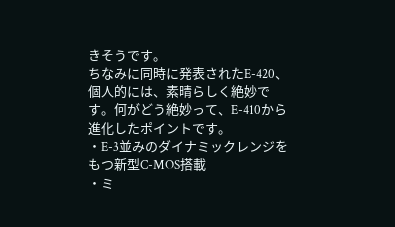きそうです。
ちなみに同時に発表されたE-420、個人的には、素晴らしく絶妙です。何がどう絶妙って、E-410から進化したポイントです。
・E-3並みのダイナミックレンジをもつ新型C-MOS搭載
・ミ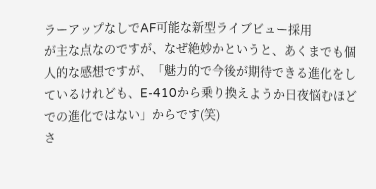ラーアップなしでAF可能な新型ライブビュー採用
が主な点なのですが、なぜ絶妙かというと、あくまでも個人的な感想ですが、「魅力的で今後が期待できる進化をしているけれども、E-410から乗り換えようか日夜悩むほどでの進化ではない」からです(笑)
さ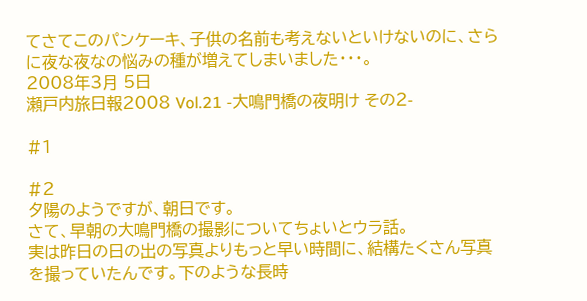てさてこのパンケーキ、子供の名前も考えないといけないのに、さらに夜な夜なの悩みの種が増えてしまいました・・・。
2008年3月 5日
瀬戸内旅日報2008 Vol.21 -大鳴門橋の夜明け その2-

#1

#2
夕陽のようですが、朝日です。
さて、早朝の大鳴門橋の撮影についてちょいとウラ話。
実は昨日の日の出の写真よりもっと早い時間に、結構たくさん写真を撮っていたんです。下のような長時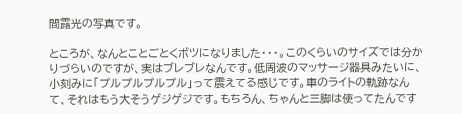間露光の写真です。

ところが、なんとことごとくボツになりました・・・。このくらいのサイズでは分かりづらいのですが、実はブレブレなんです。低周波のマッサージ器具みたいに、小刻みに「プルプルプルプル」って震えてる感じです。車のライトの軌跡なんて、それはもう大そうゲジゲジです。もちろん、ちゃんと三脚は使ってたんです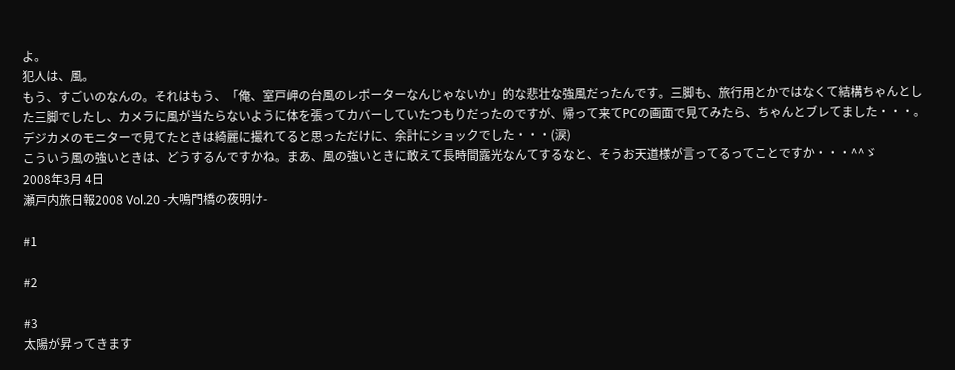よ。
犯人は、風。
もう、すごいのなんの。それはもう、「俺、室戸岬の台風のレポーターなんじゃないか」的な悲壮な強風だったんです。三脚も、旅行用とかではなくて結構ちゃんとした三脚でしたし、カメラに風が当たらないように体を張ってカバーしていたつもりだったのですが、帰って来てPCの画面で見てみたら、ちゃんとブレてました・・・。デジカメのモニターで見てたときは綺麗に撮れてると思っただけに、余計にショックでした・・・(涙)
こういう風の強いときは、どうするんですかね。まあ、風の強いときに敢えて長時間露光なんてするなと、そうお天道様が言ってるってことですか・・・^^ゞ
2008年3月 4日
瀬戸内旅日報2008 Vol.20 -大鳴門橋の夜明け-

#1

#2

#3
太陽が昇ってきます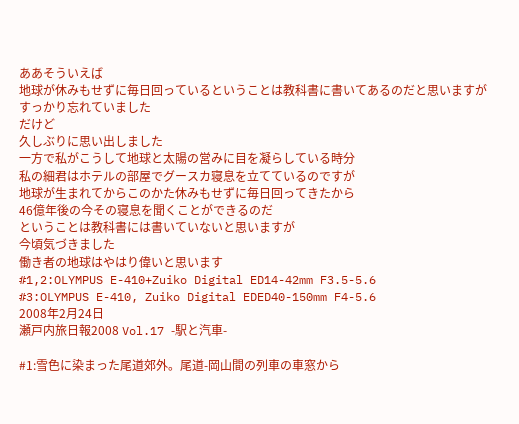ああそういえば
地球が休みもせずに毎日回っているということは教科書に書いてあるのだと思いますが
すっかり忘れていました
だけど
久しぶりに思い出しました
一方で私がこうして地球と太陽の営みに目を凝らしている時分
私の細君はホテルの部屋でグースカ寝息を立てているのですが
地球が生まれてからこのかた休みもせずに毎日回ってきたから
46億年後の今その寝息を聞くことができるのだ
ということは教科書には書いていないと思いますが
今頃気づきました
働き者の地球はやはり偉いと思います
#1,2:OLYMPUS E-410+Zuiko Digital ED14-42mm F3.5-5.6
#3:OLYMPUS E-410, Zuiko Digital EDED40-150mm F4-5.6
2008年2月24日
瀬戸内旅日報2008 Vol.17 -駅と汽車-

#1:雪色に染まった尾道郊外。尾道-岡山間の列車の車窓から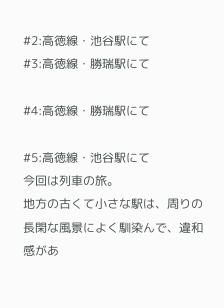#2:高徳線・池谷駅にて
#3:高徳線・勝瑞駅にて

#4:高徳線・勝瑞駅にて

#5:高徳線・池谷駅にて
今回は列車の旅。
地方の古くて小さな駅は、周りの長閑な風景によく馴染んで、違和感があ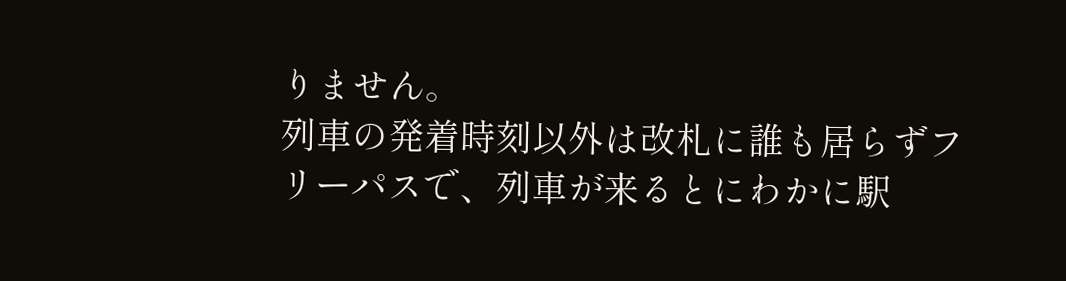りません。
列車の発着時刻以外は改札に誰も居らずフリーパスで、列車が来るとにわかに駅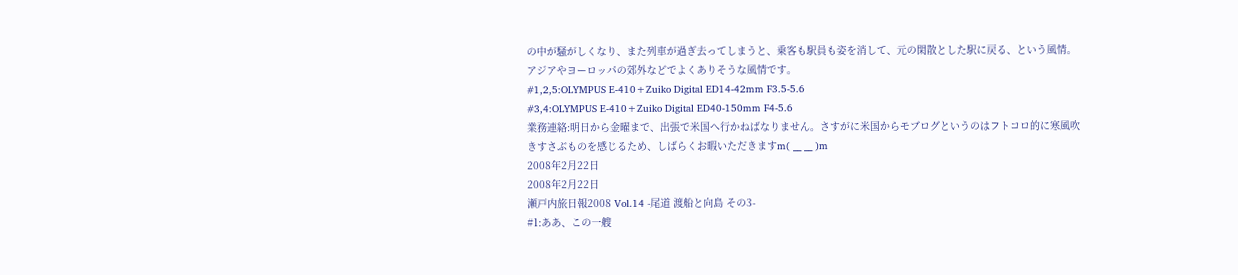の中が騒がしくなり、また列車が過ぎ去ってしまうと、乗客も駅員も姿を消して、元の閑散とした駅に戻る、という風情。アジアやヨーロッパの郊外などでよくありそうな風情です。
#1,2,5:OLYMPUS E-410+Zuiko Digital ED14-42mm F3.5-5.6
#3,4:OLYMPUS E-410+Zuiko Digital ED40-150mm F4-5.6
業務連絡:明日から金曜まで、出張で米国へ行かねばなりません。さすがに米国からモブログというのはフトコロ的に寒風吹きすさぶものを感じるため、しばらくお暇いただきますm( __ __ )m
2008年2月22日
2008年2月22日
瀬戸内旅日報2008 Vol.14 -尾道 渡船と向島 その3-
#1:ああ、この一艘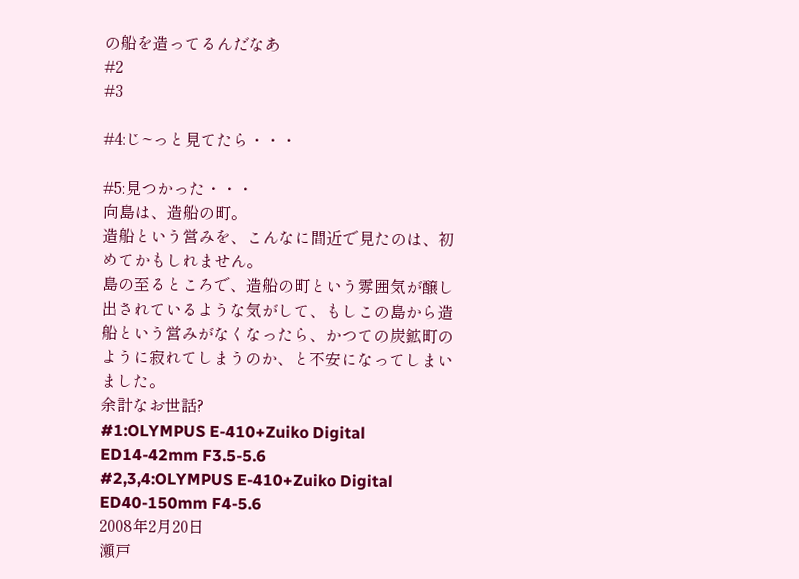の船を造ってるんだなあ
#2
#3

#4:じ~っと見てたら・・・

#5:見つかった・・・
向島は、造船の町。
造船という営みを、こんなに間近で見たのは、初めてかもしれません。
島の至るところで、造船の町という雰囲気が醸し出されているような気がして、もしこの島から造船という営みがなくなったら、かつての炭鉱町のように寂れてしまうのか、と不安になってしまいました。
余計なお世話?
#1:OLYMPUS E-410+Zuiko Digital ED14-42mm F3.5-5.6
#2,3,4:OLYMPUS E-410+Zuiko Digital ED40-150mm F4-5.6
2008年2月20日
瀬戸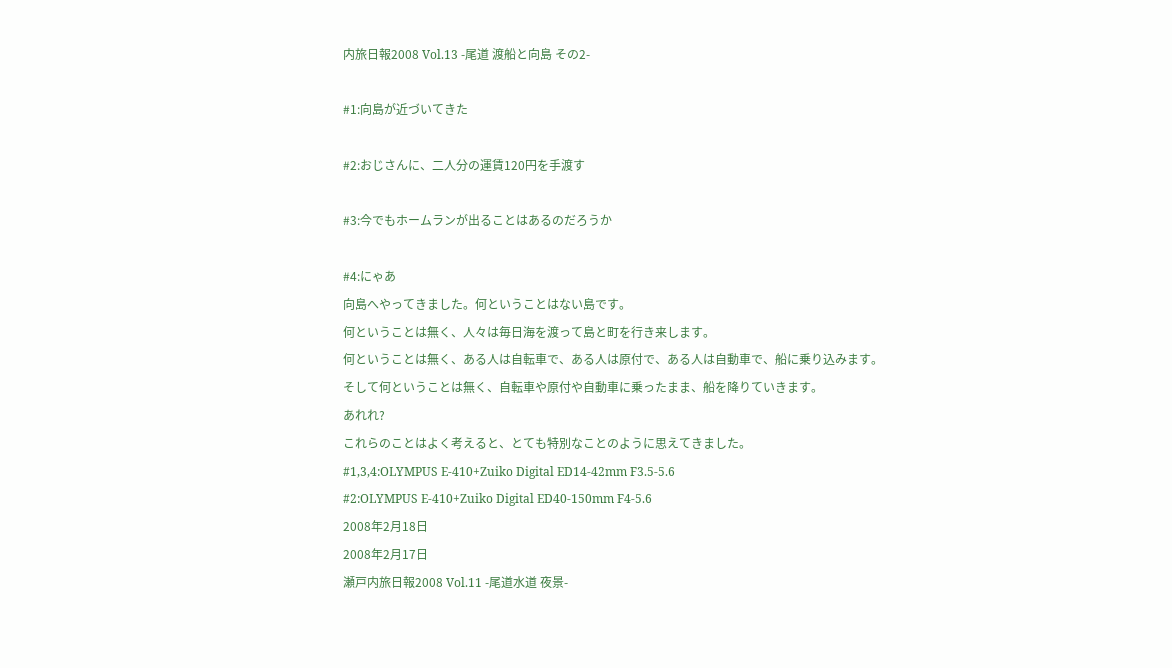内旅日報2008 Vol.13 -尾道 渡船と向島 その2-

#1:向島が近づいてきた

#2:おじさんに、二人分の運賃120円を手渡す

#3:今でもホームランが出ることはあるのだろうか

#4:にゃあ
向島へやってきました。何ということはない島です。
何ということは無く、人々は毎日海を渡って島と町を行き来します。
何ということは無く、ある人は自転車で、ある人は原付で、ある人は自動車で、船に乗り込みます。
そして何ということは無く、自転車や原付や自動車に乗ったまま、船を降りていきます。
あれれ?
これらのことはよく考えると、とても特別なことのように思えてきました。
#1,3,4:OLYMPUS E-410+Zuiko Digital ED14-42mm F3.5-5.6
#2:OLYMPUS E-410+Zuiko Digital ED40-150mm F4-5.6
2008年2月18日
2008年2月17日
瀬戸内旅日報2008 Vol.11 -尾道水道 夜景-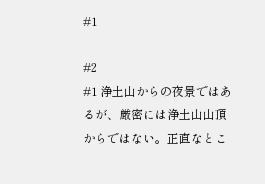#1

#2
#1 浄土山からの夜景ではあるが、厳密には浄土山山頂からではない。正直なとこ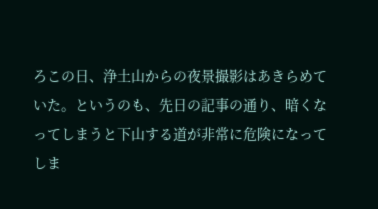ろこの日、浄土山からの夜景撮影はあきらめていた。というのも、先日の記事の通り、暗くなってしまうと下山する道が非常に危険になってしま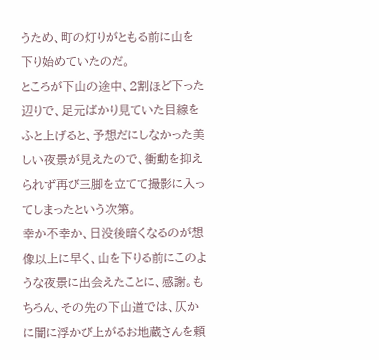うため、町の灯りがともる前に山を下り始めていたのだ。
ところが下山の途中、2割ほど下った辺りで、足元ばかり見ていた目線をふと上げると、予想だにしなかった美しい夜景が見えたので、衝動を抑えられず再び三脚を立てて撮影に入ってしまったという次第。
幸か不幸か、日没後暗くなるのが想像以上に早く、山を下りる前にこのような夜景に出会えたことに、感謝。もちろん、その先の下山道では、仄かに闇に浮かび上がるお地蔵さんを頼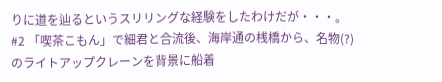りに道を辿るというスリリングな経験をしたわけだが・・・。
#2 「喫茶こもん」で細君と合流後、海岸通の桟橋から、名物(?)のライトアップクレーンを背景に船着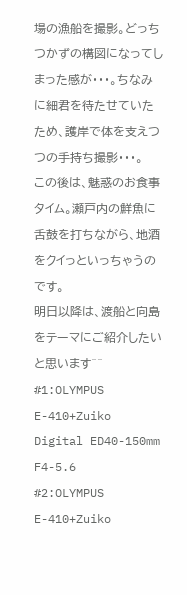場の漁船を撮影。どっちつかずの構図になってしまった感が・・・。ちなみに細君を待たせていたため、護岸で体を支えつつの手持ち撮影・・・。
この後は、魅惑のお食事タイム。瀬戸内の鮮魚に舌鼓を打ちながら、地酒をクイっといっちゃうのです。
明日以降は、渡船と向島をテーマにご紹介したいと思います^^
#1:OLYMPUS E-410+Zuiko Digital ED40-150mm F4-5.6
#2:OLYMPUS E-410+Zuiko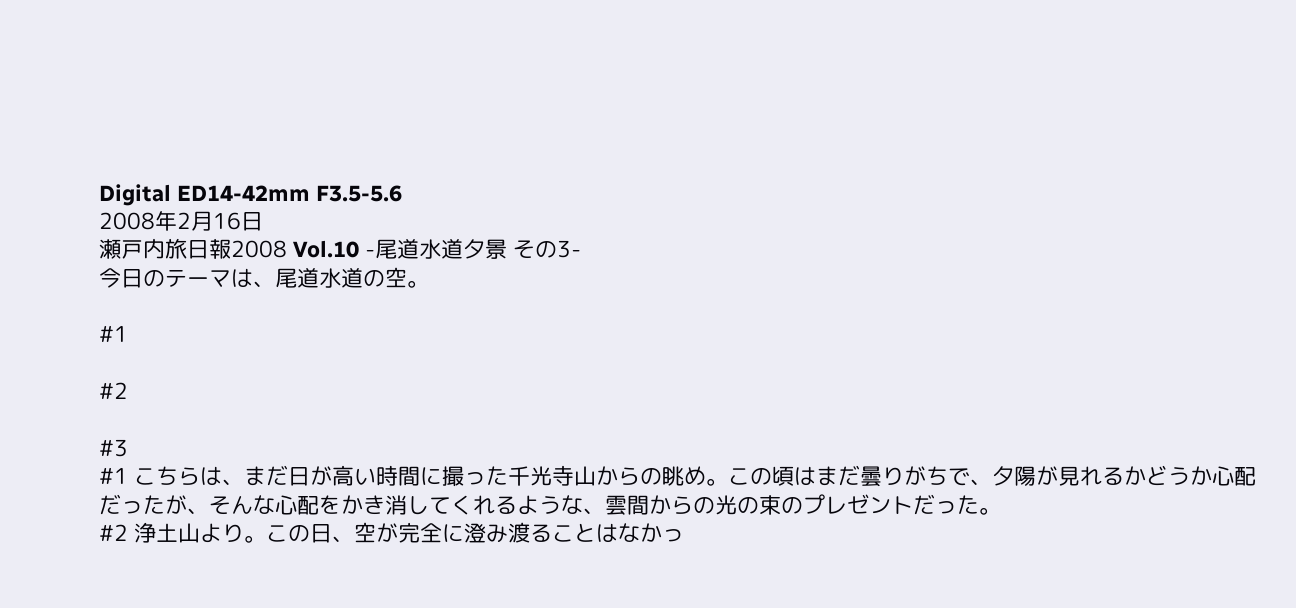Digital ED14-42mm F3.5-5.6
2008年2月16日
瀬戸内旅日報2008 Vol.10 -尾道水道夕景 その3-
今日のテーマは、尾道水道の空。

#1

#2

#3
#1 こちらは、まだ日が高い時間に撮った千光寺山からの眺め。この頃はまだ曇りがちで、夕陽が見れるかどうか心配だったが、そんな心配をかき消してくれるような、雲間からの光の束のプレゼントだった。
#2 浄土山より。この日、空が完全に澄み渡ることはなかっ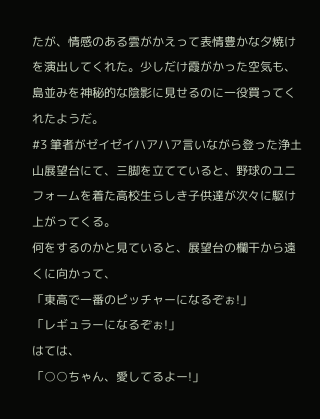たが、情感のある雲がかえって表情豊かな夕焼けを演出してくれた。少しだけ霞がかった空気も、島並みを神秘的な陰影に見せるのに一役買ってくれたようだ。
#3 筆者がゼイゼイハアハア言いながら登った浄土山展望台にて、三脚を立てていると、野球のユニフォームを着た高校生らしき子供達が次々に駆け上がってくる。
何をするのかと見ていると、展望台の欄干から遠くに向かって、
「東高で一番のピッチャーになるぞぉ!」
「レギュラーになるぞぉ!」
はては、
「○○ちゃん、愛してるよー!」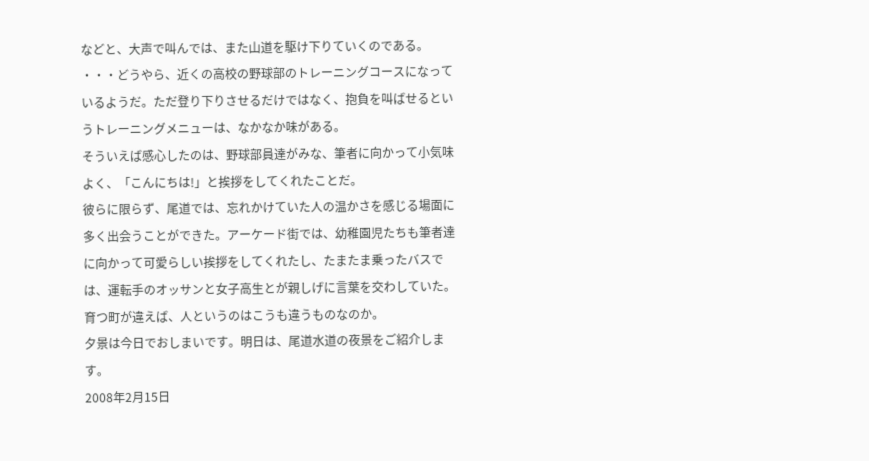などと、大声で叫んでは、また山道を駆け下りていくのである。
・・・どうやら、近くの高校の野球部のトレーニングコースになっているようだ。ただ登り下りさせるだけではなく、抱負を叫ばせるというトレーニングメニューは、なかなか味がある。
そういえば感心したのは、野球部員達がみな、筆者に向かって小気味よく、「こんにちは!」と挨拶をしてくれたことだ。
彼らに限らず、尾道では、忘れかけていた人の温かさを感じる場面に多く出会うことができた。アーケード街では、幼稚園児たちも筆者達に向かって可愛らしい挨拶をしてくれたし、たまたま乗ったバスでは、運転手のオッサンと女子高生とが親しげに言葉を交わしていた。
育つ町が違えば、人というのはこうも違うものなのか。
夕景は今日でおしまいです。明日は、尾道水道の夜景をご紹介します。
2008年2月15日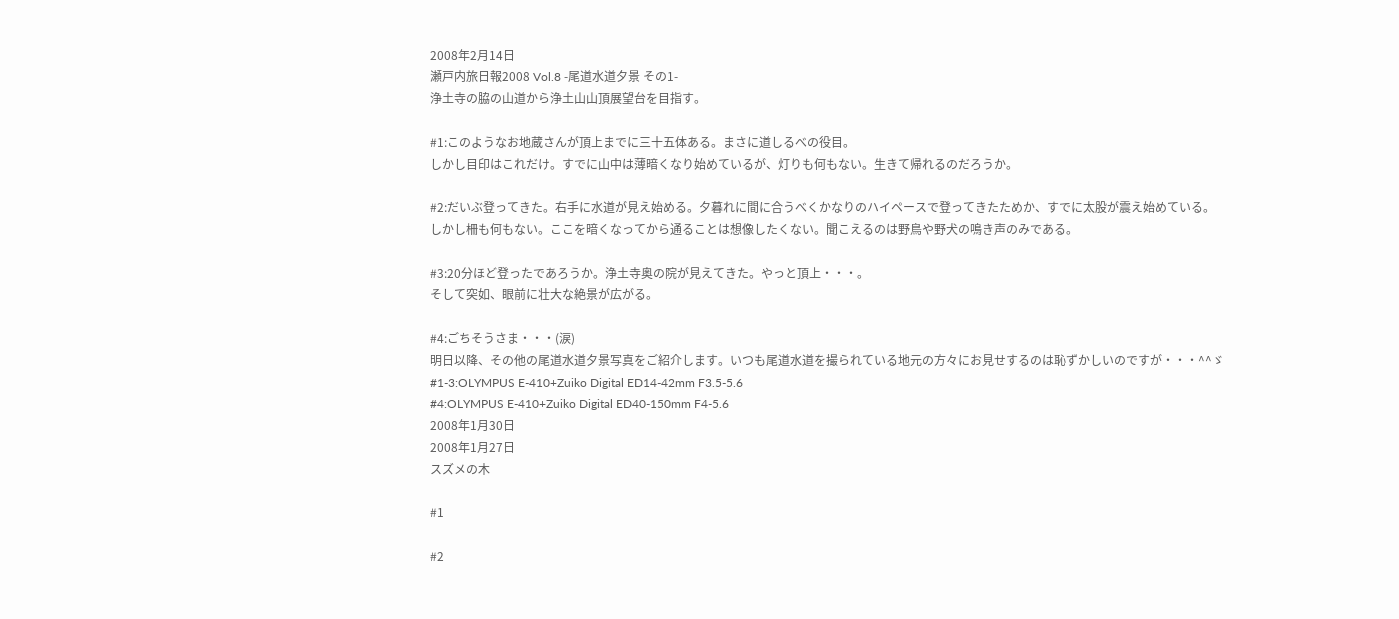2008年2月14日
瀬戸内旅日報2008 Vol.8 -尾道水道夕景 その1-
浄土寺の脇の山道から浄土山山頂展望台を目指す。

#1:このようなお地蔵さんが頂上までに三十五体ある。まさに道しるべの役目。
しかし目印はこれだけ。すでに山中は薄暗くなり始めているが、灯りも何もない。生きて帰れるのだろうか。

#2:だいぶ登ってきた。右手に水道が見え始める。夕暮れに間に合うべくかなりのハイペースで登ってきたためか、すでに太股が震え始めている。
しかし柵も何もない。ここを暗くなってから通ることは想像したくない。聞こえるのは野鳥や野犬の鳴き声のみである。

#3:20分ほど登ったであろうか。浄土寺奥の院が見えてきた。やっと頂上・・・。
そして突如、眼前に壮大な絶景が広がる。

#4:ごちそうさま・・・(涙)
明日以降、その他の尾道水道夕景写真をご紹介します。いつも尾道水道を撮られている地元の方々にお見せするのは恥ずかしいのですが・・・^^ゞ
#1-3:OLYMPUS E-410+Zuiko Digital ED14-42mm F3.5-5.6
#4:OLYMPUS E-410+Zuiko Digital ED40-150mm F4-5.6
2008年1月30日
2008年1月27日
スズメの木

#1

#2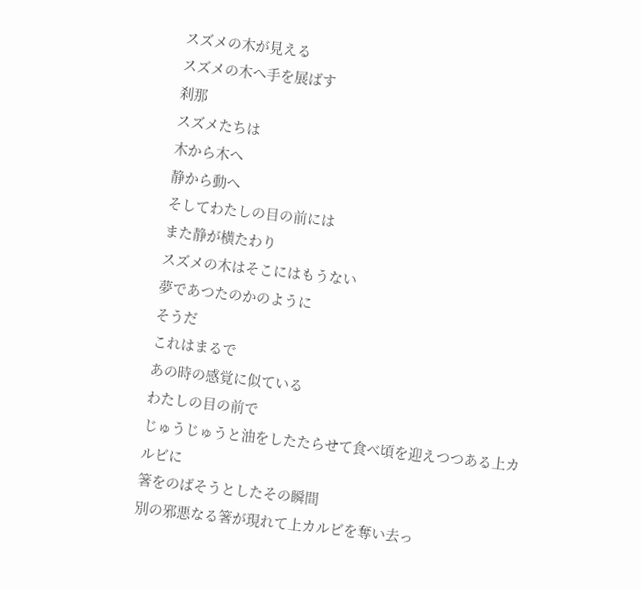スズメの木が見える
スズメの木へ手を展ばす
刹那
スズメたちは
木から木へ
静から動へ
そしてわたしの目の前には
また静が横たわり
スズメの木はそこにはもうない
夢であつたのかのように
そうだ
これはまるで
あの時の感覚に似ている
わたしの目の前で
じゅうじゅうと油をしたたらせて食べ頃を迎えつつある上カルビに
箸をのばそうとしたその瞬間
別の邪悪なる箸が現れて上カルビを奪い去っ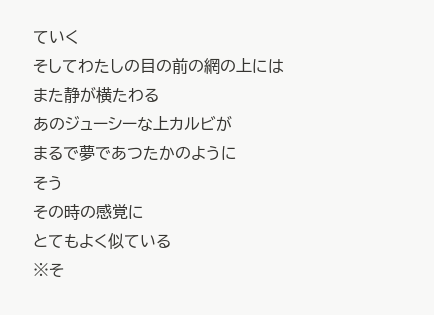ていく
そしてわたしの目の前の網の上には
また静が横たわる
あのジューシーな上カルビが
まるで夢であつたかのように
そう
その時の感覚に
とてもよく似ている
※そ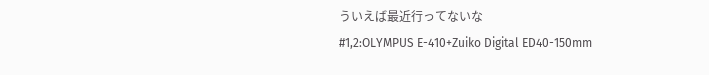ういえば最近行ってないな
#1,2:OLYMPUS E-410+Zuiko Digital ED40-150mm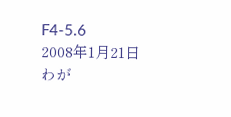F4-5.6
2008年1月21日
わが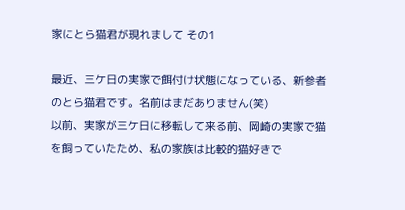家にとら猫君が現れまして その1

最近、三ケ日の実家で餌付け状態になっている、新参者のとら猫君です。名前はまだありません(笑)
以前、実家が三ケ日に移転して来る前、岡崎の実家で猫を飼っていたため、私の家族は比較的猫好きで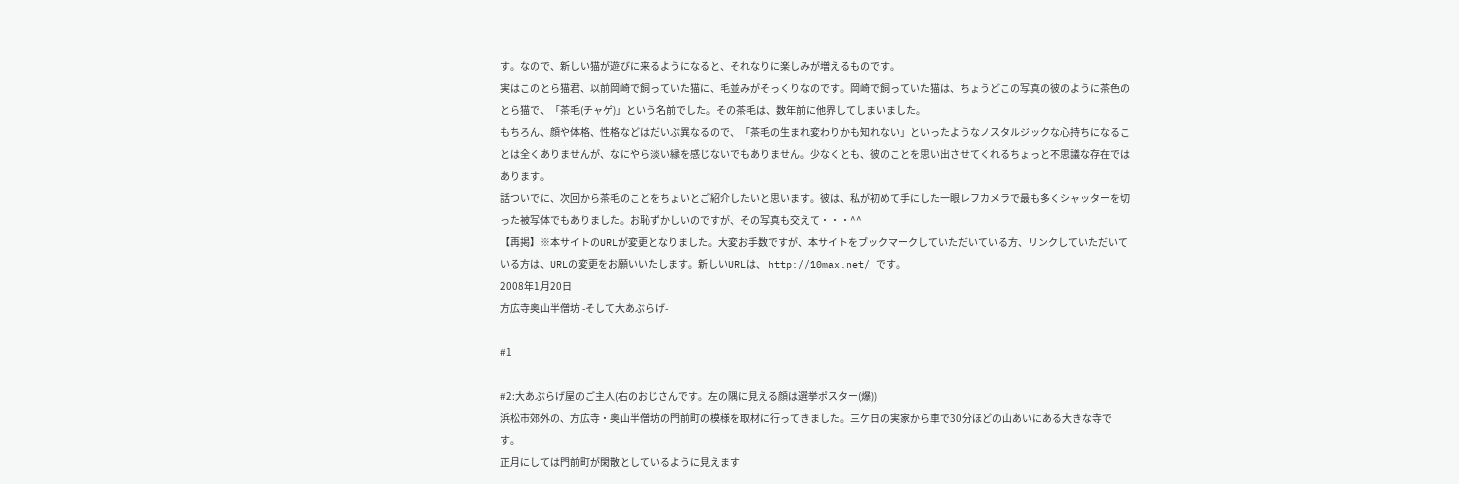す。なので、新しい猫が遊びに来るようになると、それなりに楽しみが増えるものです。
実はこのとら猫君、以前岡崎で飼っていた猫に、毛並みがそっくりなのです。岡崎で飼っていた猫は、ちょうどこの写真の彼のように茶色のとら猫で、「茶毛(チャゲ)」という名前でした。その茶毛は、数年前に他界してしまいました。
もちろん、顔や体格、性格などはだいぶ異なるので、「茶毛の生まれ変わりかも知れない」といったようなノスタルジックな心持ちになることは全くありませんが、なにやら淡い縁を感じないでもありません。少なくとも、彼のことを思い出させてくれるちょっと不思議な存在ではあります。
話ついでに、次回から茶毛のことをちょいとご紹介したいと思います。彼は、私が初めて手にした一眼レフカメラで最も多くシャッターを切った被写体でもありました。お恥ずかしいのですが、その写真も交えて・・・^^
【再掲】※本サイトのURLが変更となりました。大変お手数ですが、本サイトをブックマークしていただいている方、リンクしていただいている方は、URLの変更をお願いいたします。新しいURLは、 http://10max.net/ です。
2008年1月20日
方広寺奥山半僧坊 -そして大あぶらげ-

#1

#2:大あぶらげ屋のご主人(右のおじさんです。左の隅に見える顔は選挙ポスター(爆))
浜松市郊外の、方広寺・奥山半僧坊の門前町の模様を取材に行ってきました。三ケ日の実家から車で30分ほどの山あいにある大きな寺です。
正月にしては門前町が閑散としているように見えます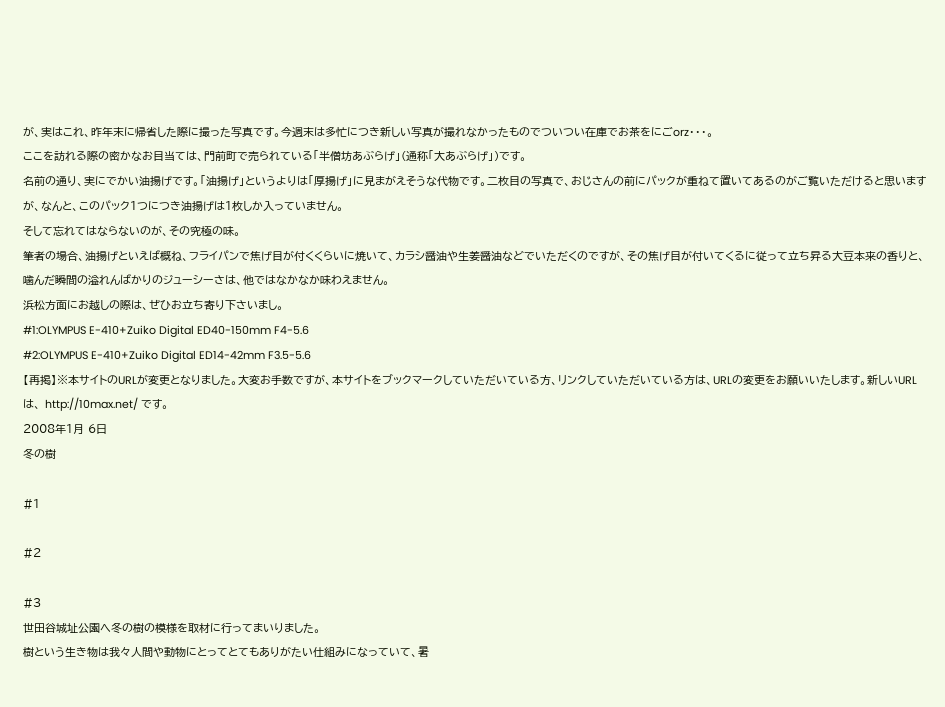が、実はこれ、昨年末に帰省した際に撮った写真です。今週末は多忙につき新しい写真が撮れなかったものでついつい在庫でお茶をにごorz・・・。
ここを訪れる際の密かなお目当ては、門前町で売られている「半僧坊あぶらげ」(通称「大あぶらげ」)です。
名前の通り、実にでかい油揚げです。「油揚げ」というよりは「厚揚げ」に見まがえそうな代物です。二枚目の写真で、おじさんの前にパックが重ねて置いてあるのがご覧いただけると思いますが、なんと、このパック1つにつき油揚げは1枚しか入っていません。
そして忘れてはならないのが、その究極の味。
筆者の場合、油揚げといえば概ね、フライパンで焦げ目が付くくらいに焼いて、カラシ醤油や生姜醤油などでいただくのですが、その焦げ目が付いてくるに従って立ち昇る大豆本来の香りと、噛んだ瞬間の溢れんばかりのジューシーさは、他ではなかなか味わえません。
浜松方面にお越しの際は、ぜひお立ち寄り下さいまし。
#1:OLYMPUS E-410+Zuiko Digital ED40-150mm F4-5.6
#2:OLYMPUS E-410+Zuiko Digital ED14-42mm F3.5-5.6
【再掲】※本サイトのURLが変更となりました。大変お手数ですが、本サイトをブックマークしていただいている方、リンクしていただいている方は、URLの変更をお願いいたします。新しいURLは、 http://10max.net/ です。
2008年1月 6日
冬の樹

#1

#2

#3
世田谷城址公園へ冬の樹の模様を取材に行ってまいりました。
樹という生き物は我々人間や動物にとってとてもありがたい仕組みになっていて、暑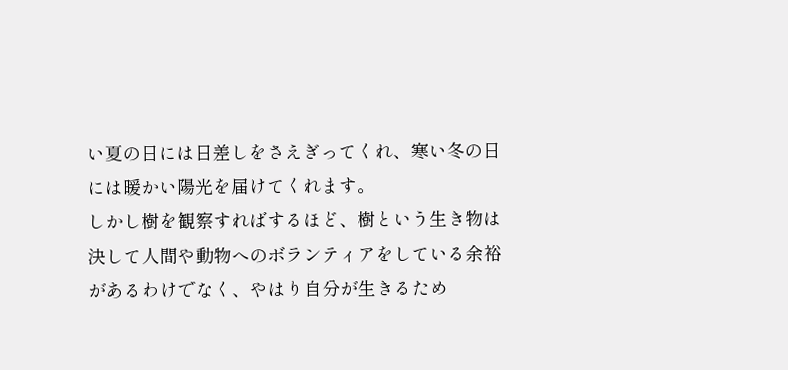い夏の日には日差しをさえぎってくれ、寒い冬の日には暖かい陽光を届けてくれます。
しかし樹を観察すればするほど、樹という生き物は決して人間や動物へのボランティアをしている余裕があるわけでなく、やはり自分が生きるため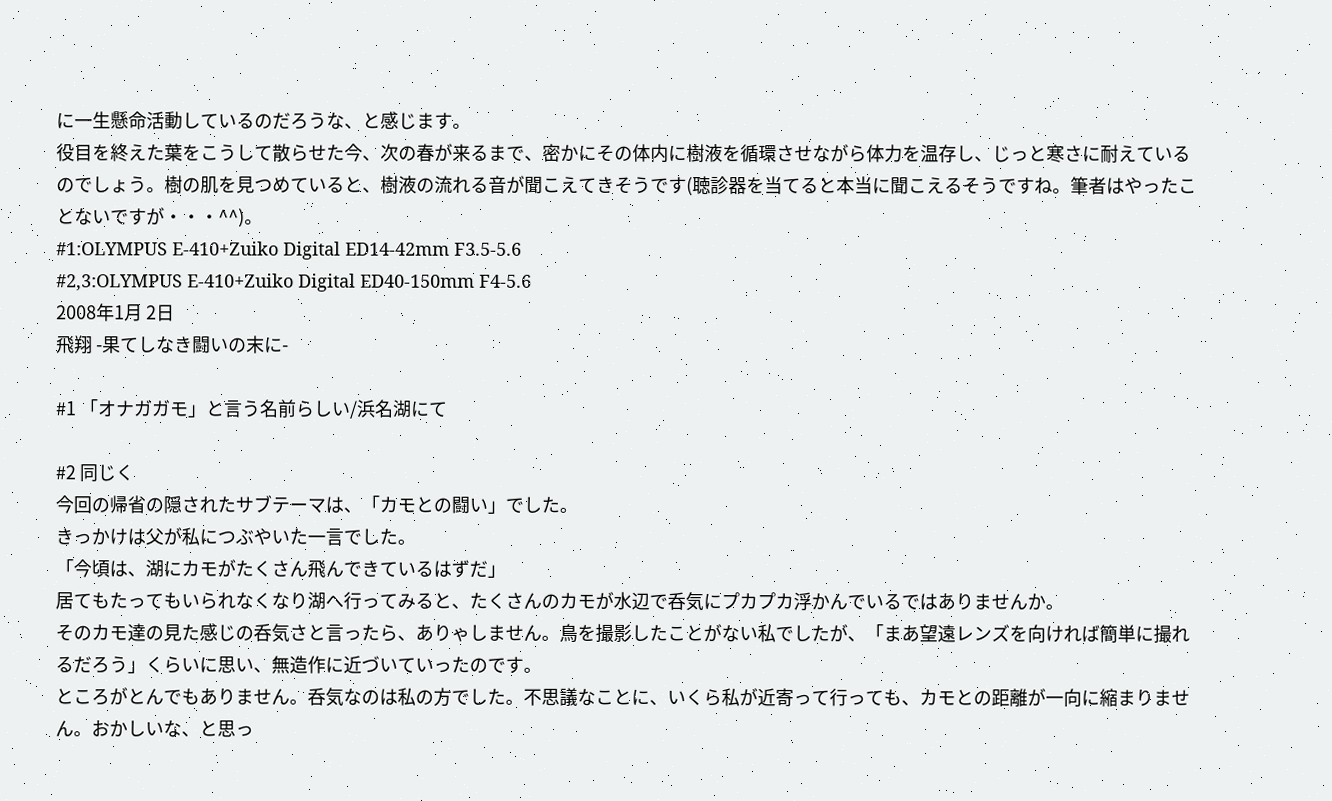に一生懸命活動しているのだろうな、と感じます。
役目を終えた葉をこうして散らせた今、次の春が来るまで、密かにその体内に樹液を循環させながら体力を温存し、じっと寒さに耐えているのでしょう。樹の肌を見つめていると、樹液の流れる音が聞こえてきそうです(聴診器を当てると本当に聞こえるそうですね。筆者はやったことないですが・・・^^)。
#1:OLYMPUS E-410+Zuiko Digital ED14-42mm F3.5-5.6
#2,3:OLYMPUS E-410+Zuiko Digital ED40-150mm F4-5.6
2008年1月 2日
飛翔 -果てしなき闘いの末に-

#1 「オナガガモ」と言う名前らしい/浜名湖にて

#2 同じく
今回の帰省の隠されたサブテーマは、「カモとの闘い」でした。
きっかけは父が私につぶやいた一言でした。
「今頃は、湖にカモがたくさん飛んできているはずだ」
居てもたってもいられなくなり湖へ行ってみると、たくさんのカモが水辺で呑気にプカプカ浮かんでいるではありませんか。
そのカモ達の見た感じの呑気さと言ったら、ありゃしません。鳥を撮影したことがない私でしたが、「まあ望遠レンズを向ければ簡単に撮れるだろう」くらいに思い、無造作に近づいていったのです。
ところがとんでもありません。呑気なのは私の方でした。不思議なことに、いくら私が近寄って行っても、カモとの距離が一向に縮まりません。おかしいな、と思っ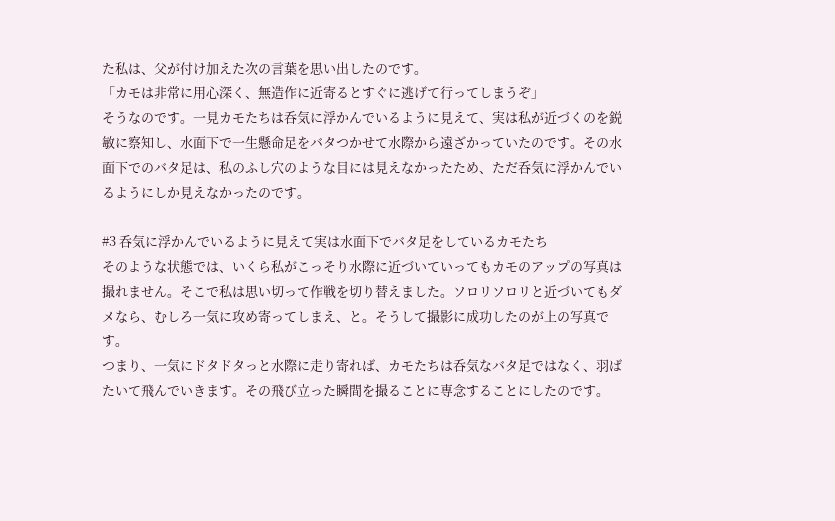た私は、父が付け加えた次の言葉を思い出したのです。
「カモは非常に用心深く、無造作に近寄るとすぐに逃げて行ってしまうぞ」
そうなのです。一見カモたちは呑気に浮かんでいるように見えて、実は私が近づくのを鋭敏に察知し、水面下で一生懸命足をバタつかせて水際から遠ざかっていたのです。その水面下でのバタ足は、私のふし穴のような目には見えなかったため、ただ呑気に浮かんでいるようにしか見えなかったのです。

#3 呑気に浮かんでいるように見えて実は水面下でバタ足をしているカモたち
そのような状態では、いくら私がこっそり水際に近づいていってもカモのアップの写真は撮れません。そこで私は思い切って作戦を切り替えました。ソロリソロリと近づいてもダメなら、むしろ一気に攻め寄ってしまえ、と。そうして撮影に成功したのが上の写真です。
つまり、一気にドタドタっと水際に走り寄れば、カモたちは呑気なバタ足ではなく、羽ばたいて飛んでいきます。その飛び立った瞬間を撮ることに専念することにしたのです。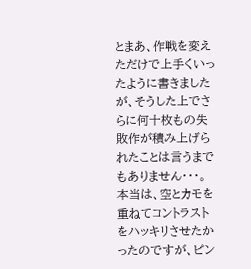とまあ、作戦を変えただけで上手くいったように書きましたが、そうした上でさらに何十枚もの失敗作が積み上げられたことは言うまでもありません・・・。本当は、空とカモを重ねてコントラストをハッキリさせたかったのですが、ピン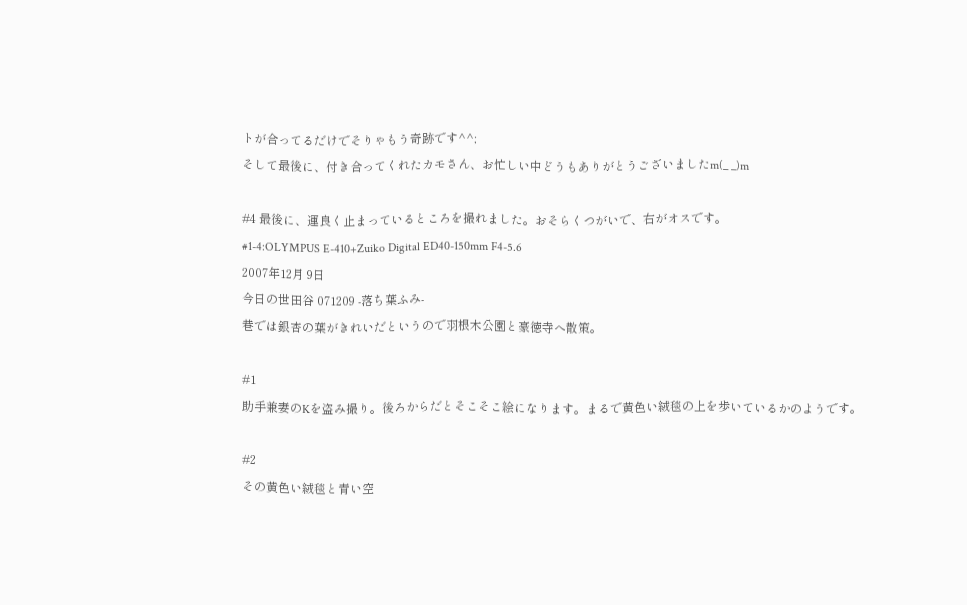トが合ってるだけでそりゃもう奇跡です^^;
そして最後に、付き合ってくれたカモさん、お忙しい中どうもありがとうございましたm(_ _)m

#4 最後に、運良く止まっているところを撮れました。おそらくつがいで、右がオスです。
#1-4:OLYMPUS E-410+Zuiko Digital ED40-150mm F4-5.6
2007年12月 9日
今日の世田谷 071209 -落ち葉ふみ-
巷では銀杏の葉がきれいだというので羽根木公園と豪徳寺へ散策。

#1
助手兼妻のKを盗み撮り。後ろからだとそこそこ絵になります。まるで黄色い絨毯の上を歩いているかのようです。

#2
その黄色い絨毯と青い空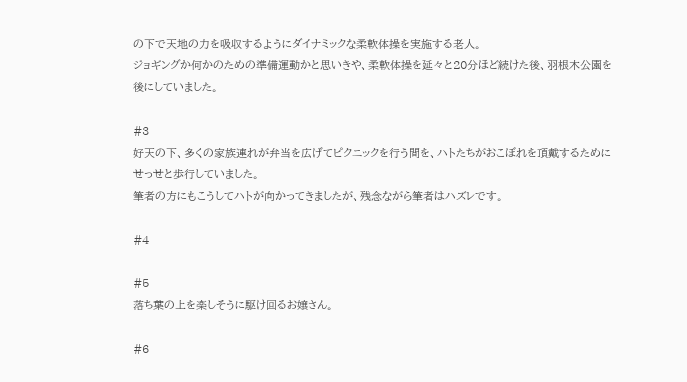の下で天地の力を吸収するようにダイナミックな柔軟体操を実施する老人。
ジョギングか何かのための準備運動かと思いきや、柔軟体操を延々と20分ほど続けた後、羽根木公園を後にしていました。

#3
好天の下、多くの家族連れが弁当を広げてピクニックを行う間を、ハトたちがおこぼれを頂戴するためにせっせと歩行していました。
筆者の方にもこうしてハトが向かってきましたが、残念ながら筆者はハズレです。

#4

#5
落ち葉の上を楽しそうに駆け回るお嬢さん。

#6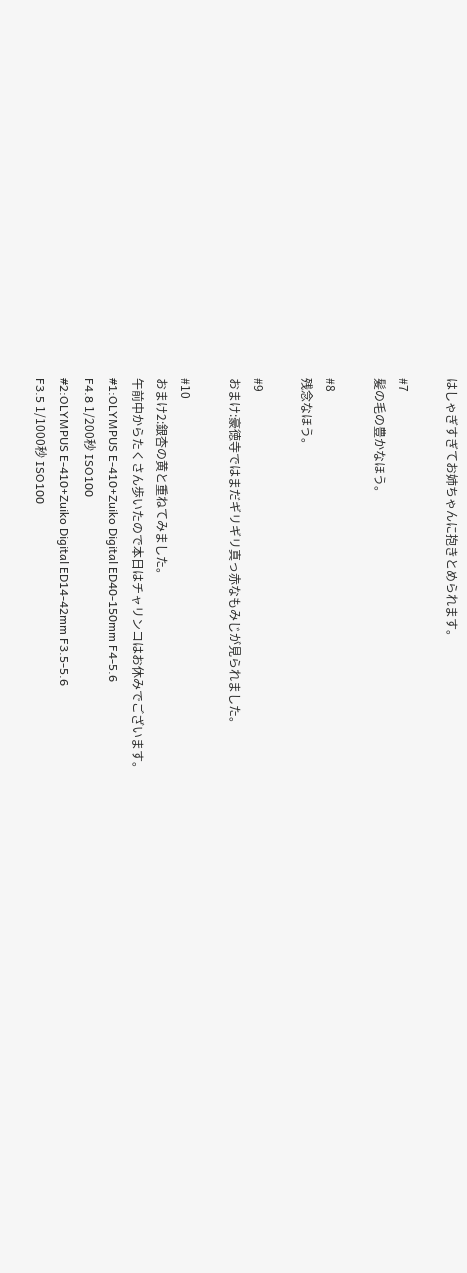はしゃぎすぎてお姉ちゃんに抱きとめられます。

#7
髪の毛の豊かなほう。

#8
残念なほう。

#9
おまけ:豪徳寺ではまだギリギリ真っ赤なもみじが見られました。

#10
おまけ2:銀杏の黄と重ねてみました。
午前中からたくさん歩いたので本日はチャリンコはお休みでございます。
#1:OLYMPUS E-410+Zuiko Digital ED40-150mm F4-5.6
F4.8 1/200秒 ISO100
#2:OLYMPUS E-410+Zuiko Digital ED14-42mm F3.5-5.6
F3.5 1/1000秒 ISO100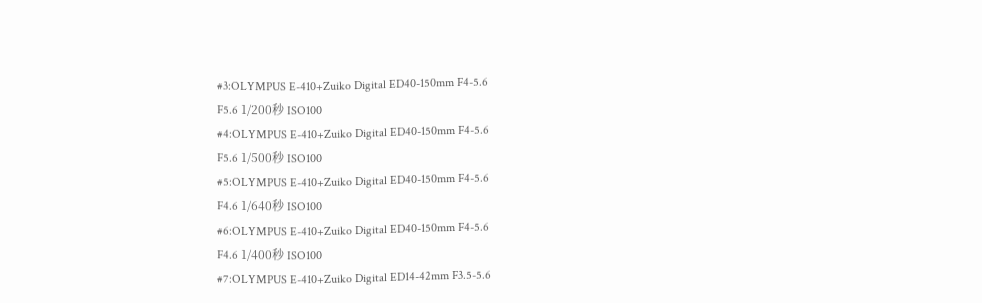#3:OLYMPUS E-410+Zuiko Digital ED40-150mm F4-5.6
F5.6 1/200秒 ISO100
#4:OLYMPUS E-410+Zuiko Digital ED40-150mm F4-5.6
F5.6 1/500秒 ISO100
#5:OLYMPUS E-410+Zuiko Digital ED40-150mm F4-5.6
F4.6 1/640秒 ISO100
#6:OLYMPUS E-410+Zuiko Digital ED40-150mm F4-5.6
F4.6 1/400秒 ISO100
#7:OLYMPUS E-410+Zuiko Digital ED14-42mm F3.5-5.6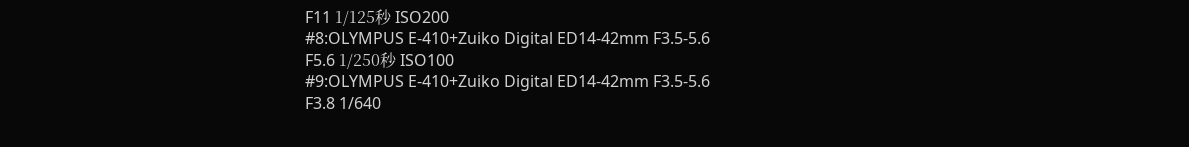F11 1/125秒 ISO200
#8:OLYMPUS E-410+Zuiko Digital ED14-42mm F3.5-5.6
F5.6 1/250秒 ISO100
#9:OLYMPUS E-410+Zuiko Digital ED14-42mm F3.5-5.6
F3.8 1/640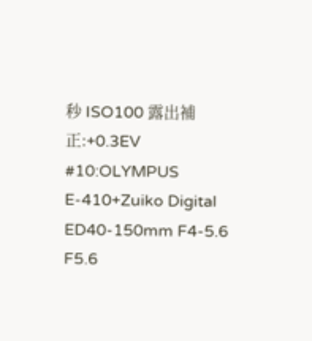秒 ISO100 露出補正:+0.3EV
#10:OLYMPUS E-410+Zuiko Digital ED40-150mm F4-5.6
F5.6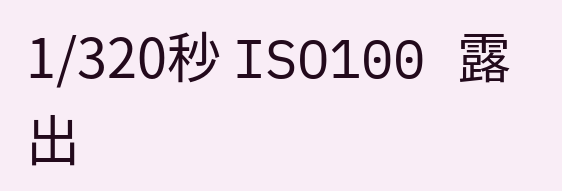1/320秒 ISO100 露出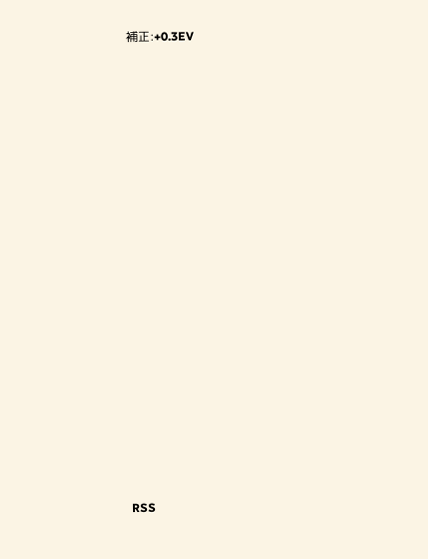補正:+0.3EV






























RSS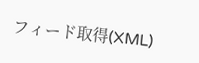フィード取得(XML)